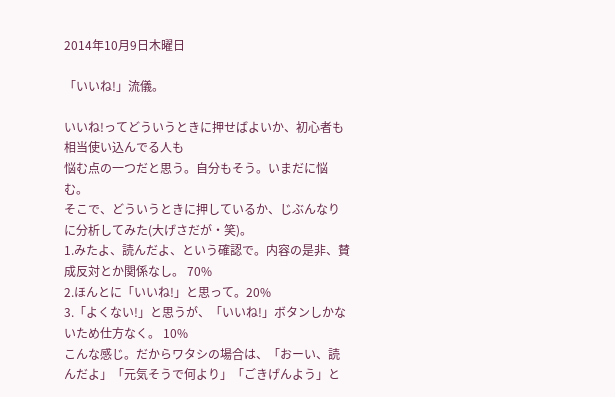2014年10月9日木曜日

「いいね!」流儀。

いいね!ってどういうときに押せばよいか、初心者も相当使い込んでる人も
悩む点の一つだと思う。自分もそう。いまだに悩む。
そこで、どういうときに押しているか、じぶんなりに分析してみた(大げさだが・笑)。
1.みたよ、読んだよ、という確認で。内容の是非、賛成反対とか関係なし。 70%
2.ほんとに「いいね!」と思って。20%
3.「よくない!」と思うが、「いいね!」ボタンしかないため仕方なく。 10%
こんな感じ。だからワタシの場合は、「おーい、読んだよ」「元気そうで何より」「ごきげんよう」と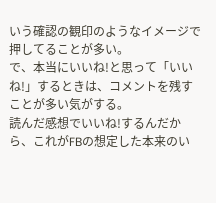いう確認の観印のようなイメージで押してることが多い。
で、本当にいいね!と思って「いいね!」するときは、コメントを残すことが多い気がする。
読んだ感想でいいね!するんだから、これがFBの想定した本来のい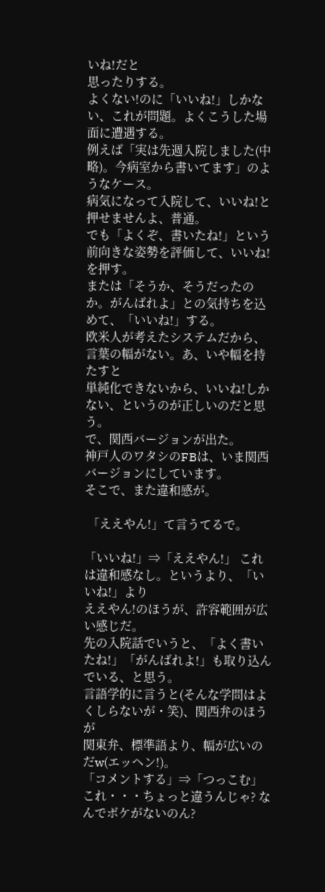いね!だと
思ったりする。
よくない!のに「いいね!」しかない、これが問題。よくこうした場面に遭遇する。
例えば「実は先週入院しました(中略)。今病室から書いてます」のようなケース。
病気になって入院して、いいね!と押せませんよ、普通。
でも「よくぞ、書いたね!」という前向きな姿勢を評価して、いいね!を押す。
または「そうか、そうだったのか。がんばれよ」との気持ちを込めて、「いいね!」する。
欧米人が考えたシステムだから、言葉の幅がない。あ、いや幅を持たすと
単純化できないから、いいね!しかない、というのが正しいのだと思う。
で、関西バージョンが出た。
神戸人のワタシのFBは、いま関西バージョンにしています。
そこで、また違和感が。

 「ええやん!」て言うてるで。

「いいね!」⇒「ええやん!」 これは違和感なし。というより、「いいね!」より
ええやん!のほうが、許容範囲が広い感じだ。
先の入院話でいうと、「よく書いたね!」「がんばれよ!」も取り込んでいる、と思う。
言語学的に言うと(そんな学問はよくしらないが・笑)、関西弁のほうが
関東弁、標準語より、幅が広いのだw(エッヘン!)。
「コメントする」⇒「つっこむ」
これ・・・ちょっと違うんじゃ? なんでボケがないのん?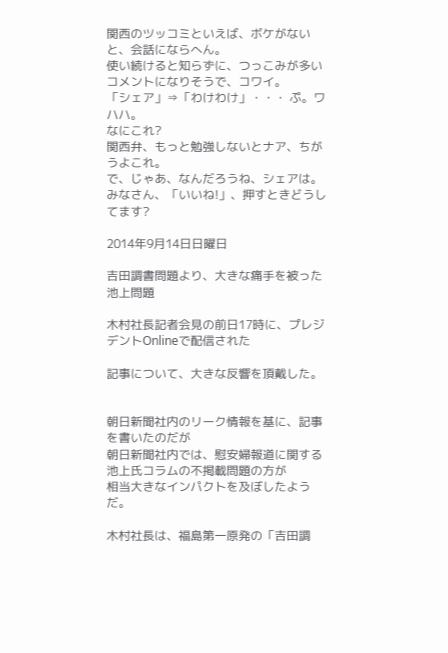関西のツッコミといえば、ボケがないと、会話にならへん。
使い続けると知らずに、つっこみが多いコメントになりそうで、コワイ。
「シェア」⇒「わけわけ」・・・ ぷ。ワハハ。
なにこれ?
関西弁、もっと勉強しないとナア、ちがうよこれ。
で、じゃあ、なんだろうね、シェアは。
みなさん、「いいね!」、押すときどうしてます?

2014年9月14日日曜日

吉田調書問題より、大きな痛手を被った池上問題

木村社長記者会見の前日17時に、プレジデントOnlineで配信された

記事について、大きな反響を頂戴した。


朝日新聞社内のリーク情報を基に、記事を書いたのだが
朝日新聞社内では、慰安婦報道に関する池上氏コラムの不掲載問題の方が
相当大きなインパクトを及ぼしたようだ。

木村社長は、福島第一原発の「吉田調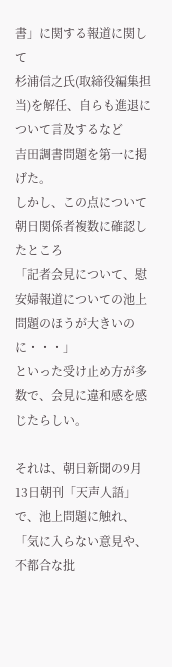書」に関する報道に関して
杉浦信之氏(取締役編集担当)を解任、自らも進退について言及するなど
吉田調書問題を第一に掲げた。
しかし、この点について朝日関係者複数に確認したところ
「記者会見について、慰安婦報道についての池上問題のほうが大きいのに・・・」
といった受け止め方が多数で、会見に違和感を感じたらしい。

それは、朝日新聞の9月13日朝刊「天声人語」で、池上問題に触れ、
「気に入らない意見や、不都合な批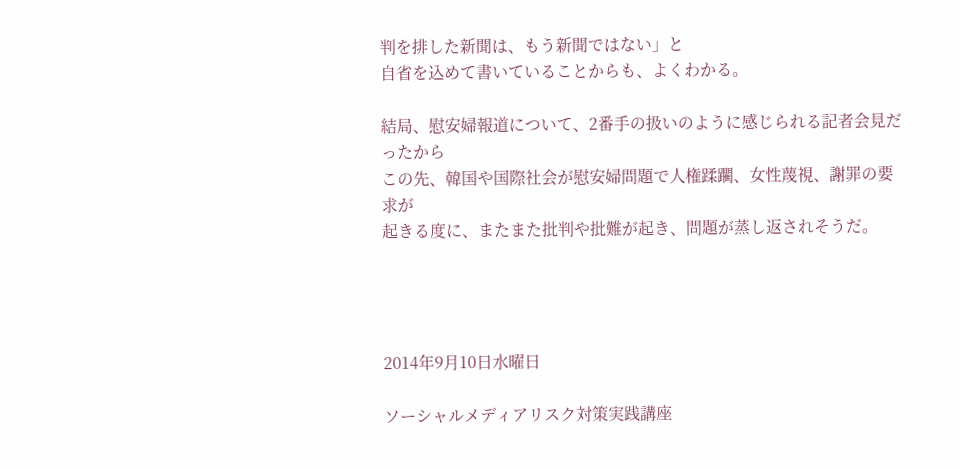判を排した新聞は、もう新聞ではない」と
自省を込めて書いていることからも、よくわかる。

結局、慰安婦報道について、2番手の扱いのように感じられる記者会見だったから
この先、韓国や国際社会が慰安婦問題で人権蹂躙、女性蔑視、謝罪の要求が
起きる度に、またまた批判や批難が起き、問題が蒸し返されそうだ。




2014年9月10日水曜日

ソーシャルメディアリスク対策実践講座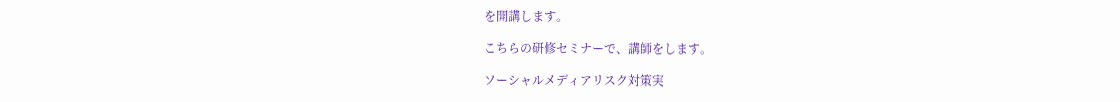を開講します。

こちらの研修セミナーで、講師をします。

ソーシャルメディアリスク対策実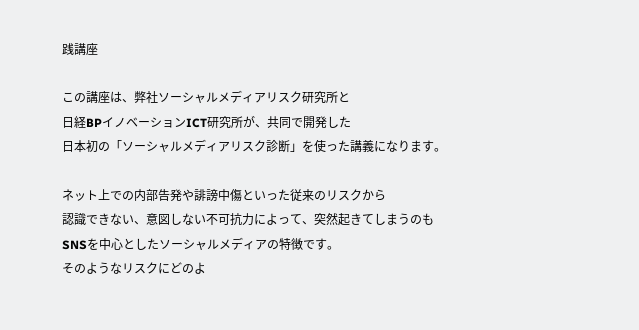践講座

この講座は、弊社ソーシャルメディアリスク研究所と
日経BPイノベーションICT研究所が、共同で開発した
日本初の「ソーシャルメディアリスク診断」を使った講義になります。

ネット上での内部告発や誹謗中傷といった従来のリスクから
認識できない、意図しない不可抗力によって、突然起きてしまうのも
SNSを中心としたソーシャルメディアの特徴です。
そのようなリスクにどのよ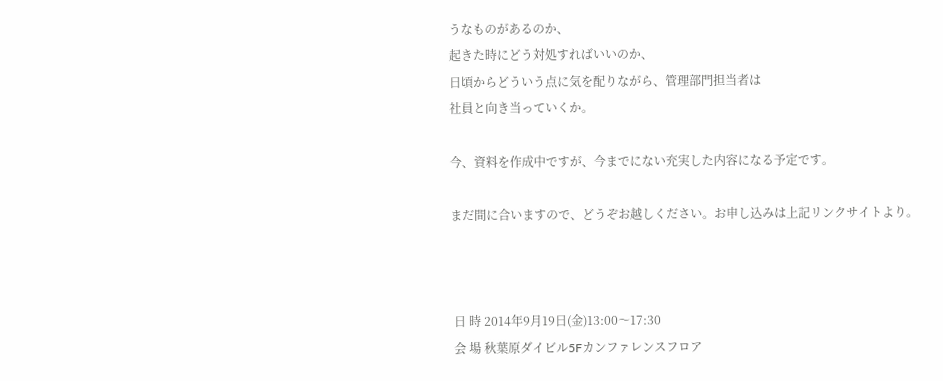うなものがあるのか、
起きた時にどう対処すればいいのか、
日頃からどういう点に気を配りながら、管理部門担当者は
社員と向き当っていくか。

今、資料を作成中ですが、今までにない充実した内容になる予定です。

まだ間に合いますので、どうぞお越しください。お申し込みは上記リンクサイトより。



 日 時 2014年9月19日(金)13:00〜17:30
 会 場 秋葉原ダイビル5Fカンファレンスフロア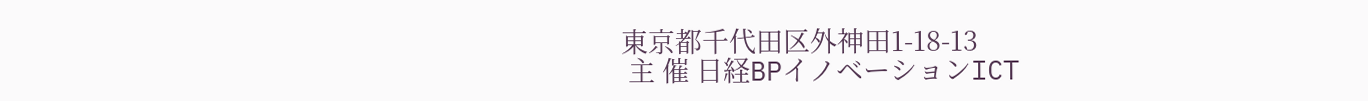東京都千代田区外神田1-18-13
 主 催 日経BPイノベーションICT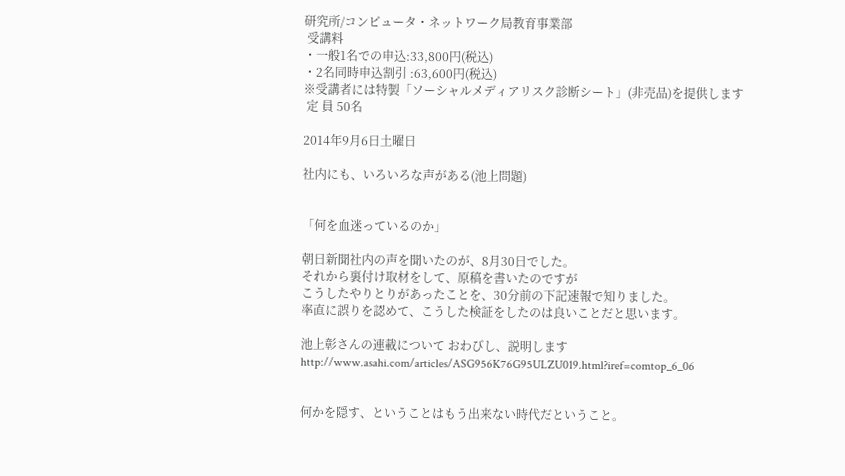研究所/コンピュータ・ネットワーク局教育事業部
 受講料
・一般1名での申込:33,800円(税込)
・2名同時申込割引 :63,600円(税込)
※受講者には特製「ソーシャルメディアリスク診断シート」(非売品)を提供します
 定 員 50名

2014年9月6日土曜日

社内にも、いろいろな声がある(池上問題)


「何を血迷っているのか」

朝日新聞社内の声を聞いたのが、8月30日でした。
それから裏付け取材をして、原稿を書いたのですが
こうしたやりとりがあったことを、30分前の下記速報で知りました。
率直に誤りを認めて、こうした検証をしたのは良いことだと思います。

池上彰さんの連載について おわびし、説明します
http://www.asahi.com/articles/ASG956K76G95ULZU019.html?iref=comtop_6_06


何かを隠す、ということはもう出来ない時代だということ。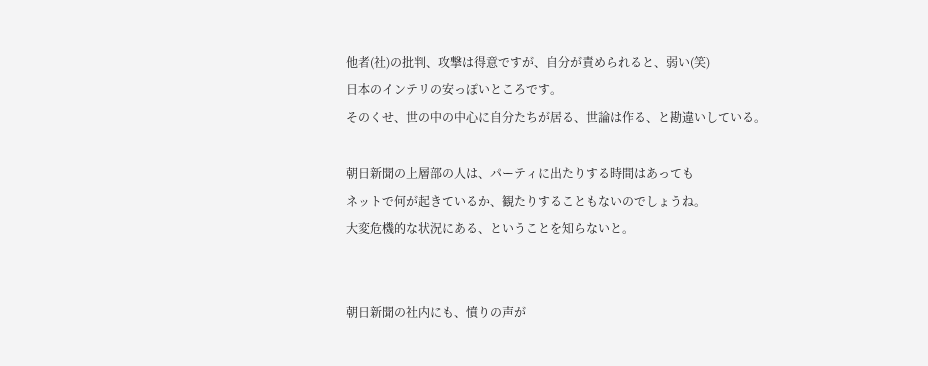他者(社)の批判、攻撃は得意ですが、自分が責められると、弱い(笑)
日本のインテリの安っぽいところです。
そのくせ、世の中の中心に自分たちが居る、世論は作る、と勘違いしている。

朝日新聞の上層部の人は、パーティに出たりする時間はあっても
ネットで何が起きているか、観たりすることもないのでしょうね。
大変危機的な状況にある、ということを知らないと。


朝日新聞の社内にも、憤りの声が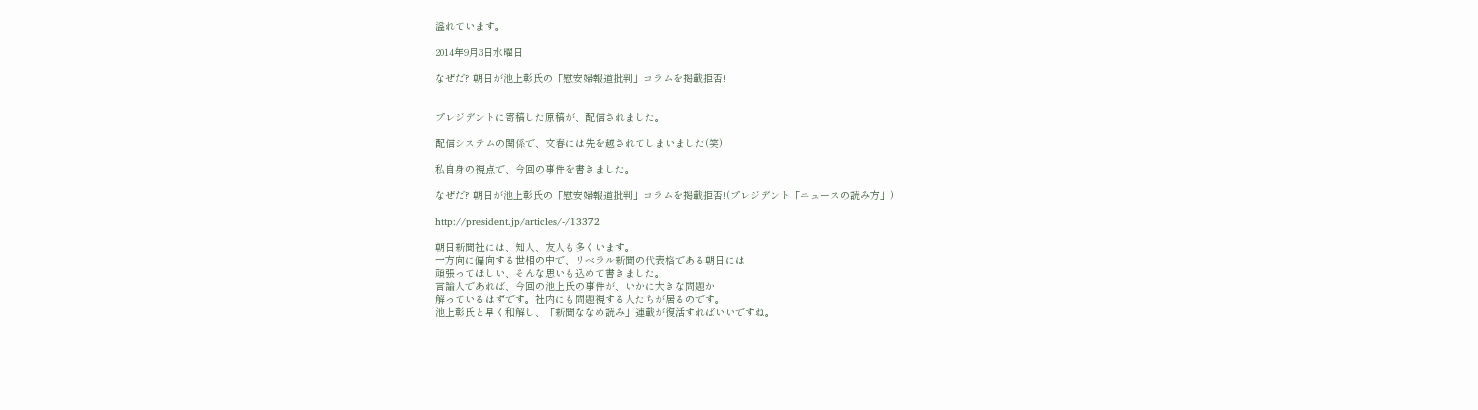溢れています。

2014年9月3日水曜日

なぜだ? 朝日が池上彰氏の「慰安婦報道批判」コラムを掲載拒否!


プレジデントに寄稿した原稿が、配信されました。

配信システムの関係で、文春には先を越されてしまいました(笑)

私自身の視点で、今回の事件を書きました。

なぜだ? 朝日が池上彰氏の「慰安婦報道批判」コラムを掲載拒否!(プレジデント「ニュースの読み方」)

http://president.jp/articles/-/13372

朝日新聞社には、知人、友人も多くいます。
一方向に偏向する世相の中で、リベラル新聞の代表格である朝日には
頑張ってほしい、そんな思いも込めて書きました。
言論人であれば、今回の池上氏の事件が、いかに大きな問題か
解っているはずです。社内にも問題視する人たちが居るのです。
池上彰氏と早く和解し、「新聞ななめ読み」連載が復活すればいいですね。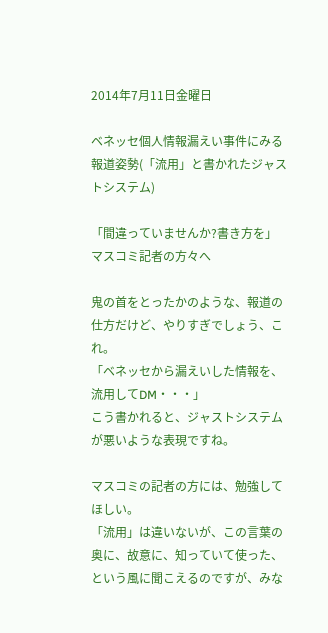2014年7月11日金曜日

ベネッセ個人情報漏えい事件にみる報道姿勢(「流用」と書かれたジャストシステム)

「間違っていませんか?書き方を」  マスコミ記者の方々へ

鬼の首をとったかのような、報道の仕方だけど、やりすぎでしょう、これ。
「ベネッセから漏えいした情報を、流用してDM・・・」
こう書かれると、ジャストシステムが悪いような表現ですね。

マスコミの記者の方には、勉強してほしい。
「流用」は違いないが、この言葉の奥に、故意に、知っていて使った、
という風に聞こえるのですが、みな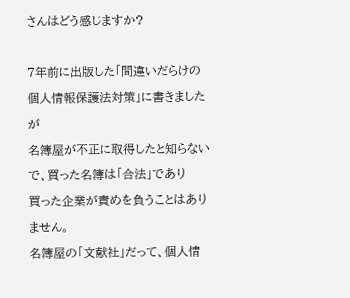さんはどう感じますか?

7年前に出版した「間違いだらけの個人情報保護法対策」に書きましたが
名簿屋が不正に取得したと知らないで、買った名簿は「合法」であり
買った企業が責めを負うことはありません。
名簿屋の「文献社」だって、個人情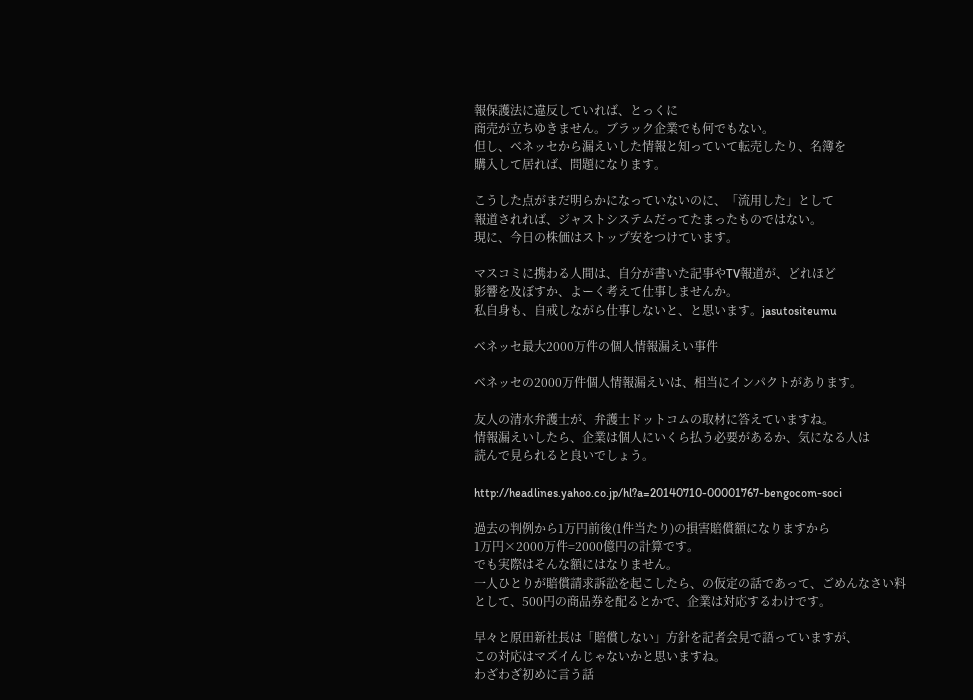報保護法に違反していれば、とっくに
商売が立ちゆきません。ブラック企業でも何でもない。
但し、ベネッセから漏えいした情報と知っていて転売したり、名簿を
購入して居れば、問題になります。

こうした点がまだ明らかになっていないのに、「流用した」として
報道されれば、ジャストシステムだってたまったものではない。
現に、今日の株価はストップ安をつけています。

マスコミに携わる人間は、自分が書いた記事やTV報道が、どれほど
影響を及ぼすか、よーく考えて仕事しませんか。
私自身も、自戒しながら仕事しないと、と思います。jasutositeumu

ベネッセ最大2000万件の個人情報漏えい事件

ベネッセの2000万件個人情報漏えいは、相当にインパクトがあります。

友人の清水弁護士が、弁護士ドットコムの取材に答えていますね。
情報漏えいしたら、企業は個人にいくら払う必要があるか、気になる人は
読んで見られると良いでしょう。

http://headlines.yahoo.co.jp/hl?a=20140710-00001767-bengocom-soci

過去の判例から1万円前後(1件当たり)の損害賠償額になりますから
1万円×2000万件=2000億円の計算です。
でも実際はそんな額にはなりません。
一人ひとりが賠償請求訴訟を起こしたら、の仮定の話であって、ごめんなさい料
として、500円の商品券を配るとかで、企業は対応するわけです。

早々と原田新社長は「賠償しない」方針を記者会見で語っていますが、
この対応はマズイんじゃないかと思いますね。
わざわざ初めに言う話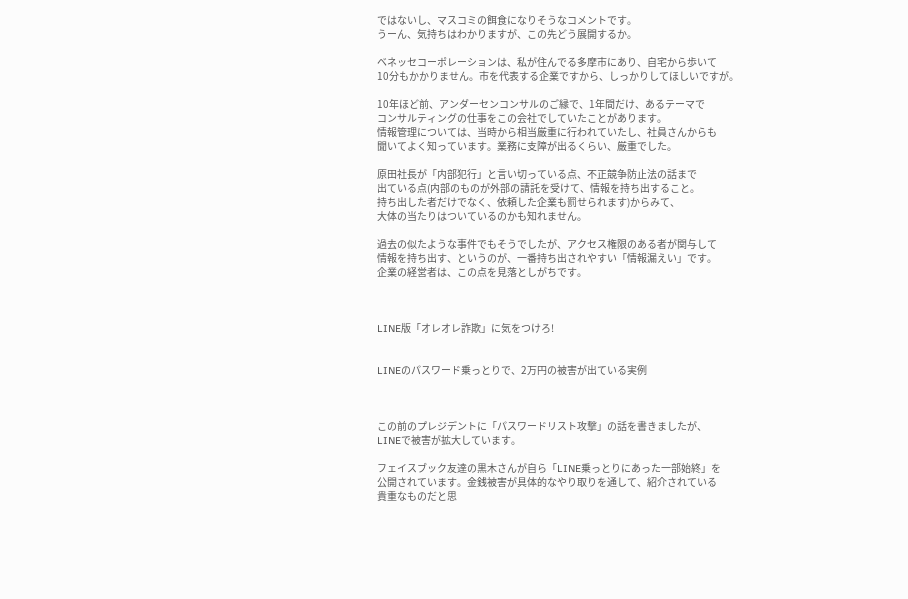ではないし、マスコミの餌食になりそうなコメントです。
うーん、気持ちはわかりますが、この先どう展開するか。

ベネッセコーポレーションは、私が住んでる多摩市にあり、自宅から歩いて
10分もかかりません。市を代表する企業ですから、しっかりしてほしいですが。

10年ほど前、アンダーセンコンサルのご縁で、1年間だけ、あるテーマで
コンサルティングの仕事をこの会社でしていたことがあります。
情報管理については、当時から相当厳重に行われていたし、社員さんからも
聞いてよく知っています。業務に支障が出るくらい、厳重でした。

原田社長が「内部犯行」と言い切っている点、不正競争防止法の話まで
出ている点(内部のものが外部の請託を受けて、情報を持ち出すること。
持ち出した者だけでなく、依頼した企業も罰せられます)からみて、
大体の当たりはついているのかも知れません。

過去の似たような事件でもそうでしたが、アクセス権限のある者が関与して
情報を持ち出す、というのが、一番持ち出されやすい「情報漏えい」です。
企業の経営者は、この点を見落としがちです。



LINE版「オレオレ詐欺」に気をつけろ!


LINEのパスワード乗っとりで、2万円の被害が出ている実例



この前のプレジデントに「パスワードリスト攻撃」の話を書きましたが、
LINEで被害が拡大しています。

フェイスブック友達の黒木さんが自ら「LINE乗っとりにあった一部始終」を
公開されています。金銭被害が具体的なやり取りを通して、紹介されている
貴重なものだと思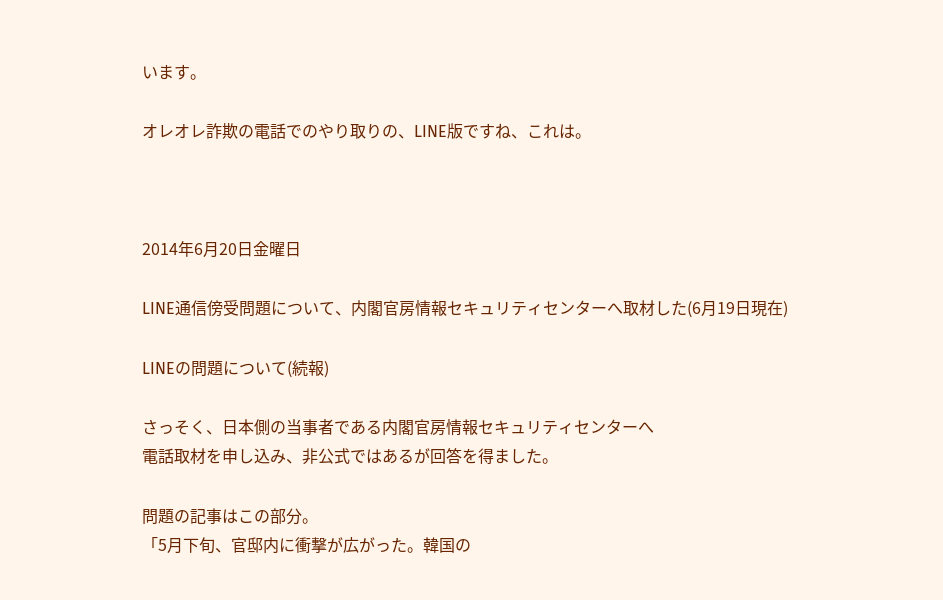います。

オレオレ詐欺の電話でのやり取りの、LINE版ですね、これは。



2014年6月20日金曜日

LINE通信傍受問題について、内閣官房情報セキュリティセンターへ取材した(6月19日現在)

LINEの問題について(続報)

さっそく、日本側の当事者である内閣官房情報セキュリティセンターへ
電話取材を申し込み、非公式ではあるが回答を得ました。

問題の記事はこの部分。
「5月下旬、官邸内に衝撃が広がった。韓国の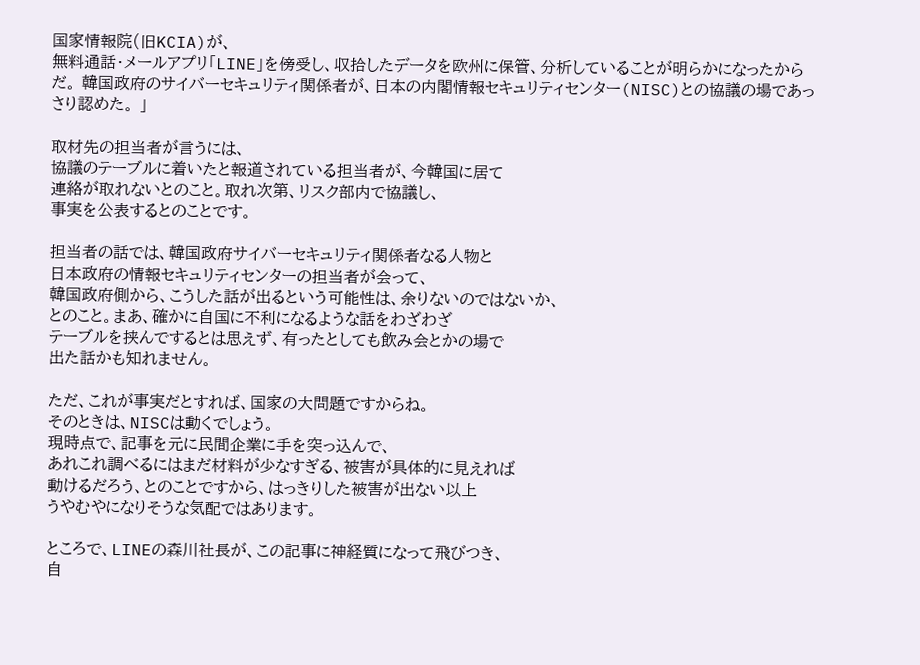国家情報院(旧KCIA)が、
無料通話・メールアプリ「LINE」を傍受し、収拾したデータを欧州に保管、分析していることが明らかになったからだ。 韓国政府のサイバーセキュリティ関係者が、日本の内閣情報セキュリティセンター(NISC)との協議の場であっさり認めた。 」

取材先の担当者が言うには、
協議のテーブルに着いたと報道されている担当者が、今韓国に居て
連絡が取れないとのこと。取れ次第、リスク部内で協議し、
事実を公表するとのことです。

担当者の話では、韓国政府サイバーセキュリティ関係者なる人物と
日本政府の情報セキュリティセンターの担当者が会って、
韓国政府側から、こうした話が出るという可能性は、余りないのではないか、
とのこと。まあ、確かに自国に不利になるような話をわざわざ
テーブルを挟んでするとは思えず、有ったとしても飲み会とかの場で
出た話かも知れません。

ただ、これが事実だとすれば、国家の大問題ですからね。
そのときは、NISCは動くでしょう。
現時点で、記事を元に民間企業に手を突っ込んで、
あれこれ調べるにはまだ材料が少なすぎる、被害が具体的に見えれば
動けるだろう、とのことですから、はっきりした被害が出ない以上
うやむやになりそうな気配ではあります。

ところで、LINEの森川社長が、この記事に神経質になって飛びつき、
自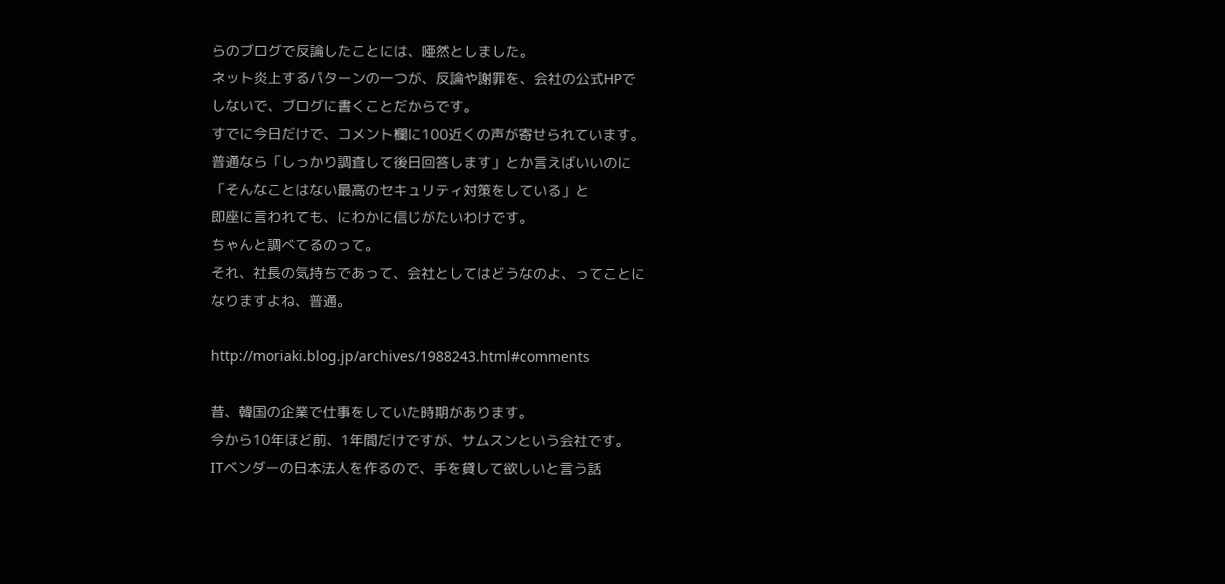らのブログで反論したことには、唖然としました。
ネット炎上するパターンの一つが、反論や謝罪を、会社の公式HPで
しないで、ブログに書くことだからです。
すでに今日だけで、コメント欄に100近くの声が寄せられています。
普通なら「しっかり調査して後日回答します」とか言えばいいのに
「そんなことはない最高のセキュリティ対策をしている」と
即座に言われても、にわかに信じがたいわけです。
ちゃんと調べてるのって。
それ、社長の気持ちであって、会社としてはどうなのよ、ってことに
なりますよね、普通。

http://moriaki.blog.jp/archives/1988243.html#comments

昔、韓国の企業で仕事をしていた時期があります。
今から10年ほど前、1年間だけですが、サムスンという会社です。
ITベンダーの日本法人を作るので、手を貸して欲しいと言う話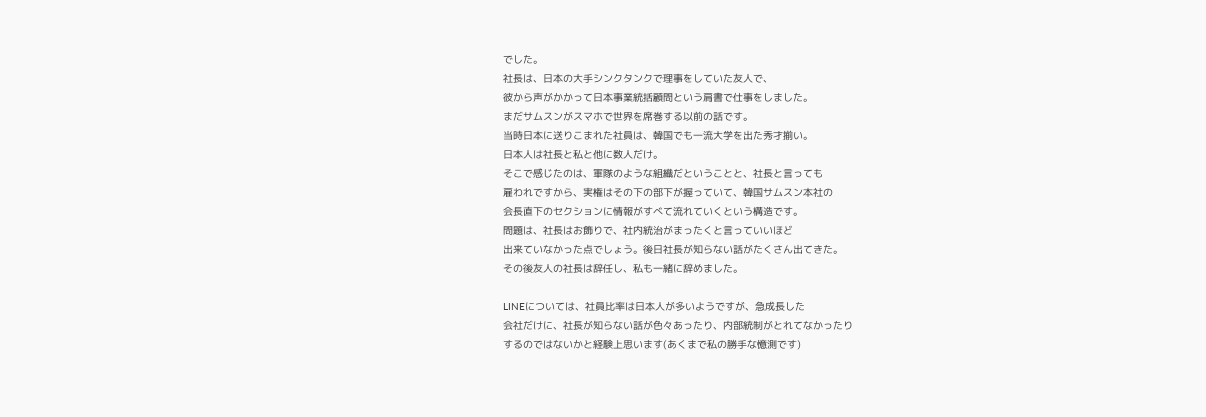でした。
社長は、日本の大手シンクタンクで理事をしていた友人で、
彼から声がかかって日本事業統括顧問という肩書で仕事をしました。
まだサムスンがスマホで世界を席巻する以前の話です。
当時日本に送りこまれた社員は、韓国でも一流大学を出た秀才揃い。
日本人は社長と私と他に数人だけ。
そこで感じたのは、軍隊のような組織だということと、社長と言っても
雇われですから、実権はその下の部下が握っていて、韓国サムスン本社の
会長直下のセクションに情報がすべて流れていくという構造です。
問題は、社長はお飾りで、社内統治がまったくと言っていいほど
出来ていなかった点でしょう。後日社長が知らない話がたくさん出てきた。
その後友人の社長は辞任し、私も一緒に辞めました。

LINEについては、社員比率は日本人が多いようですが、急成長した
会社だけに、社長が知らない話が色々あったり、内部統制がとれてなかったり
するのではないかと経験上思います(あくまで私の勝手な憶測です)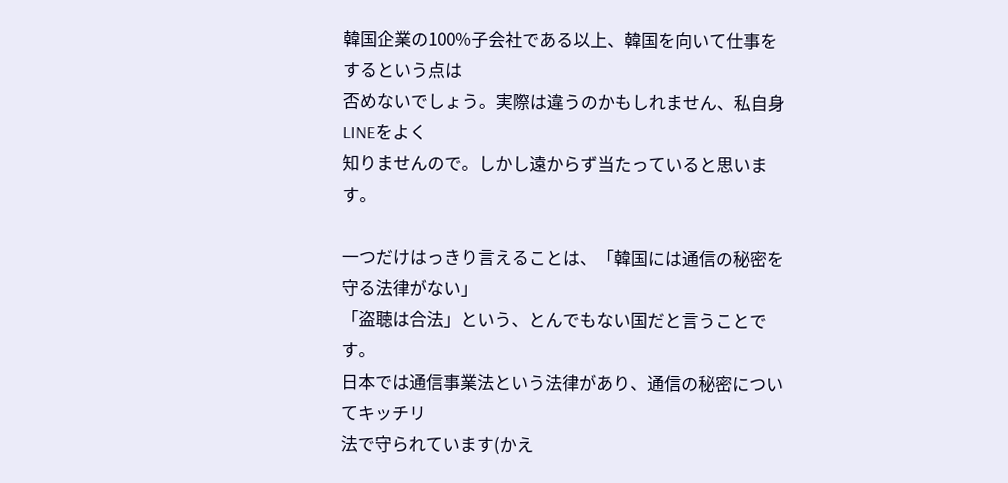韓国企業の100%子会社である以上、韓国を向いて仕事をするという点は
否めないでしょう。実際は違うのかもしれません、私自身LINEをよく
知りませんので。しかし遠からず当たっていると思います。

一つだけはっきり言えることは、「韓国には通信の秘密を守る法律がない」
「盗聴は合法」という、とんでもない国だと言うことです。
日本では通信事業法という法律があり、通信の秘密についてキッチリ
法で守られています(かえ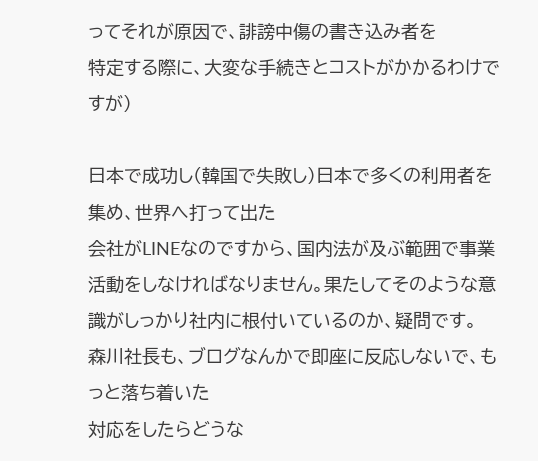ってそれが原因で、誹謗中傷の書き込み者を
特定する際に、大変な手続きとコストがかかるわけですが)

日本で成功し(韓国で失敗し)日本で多くの利用者を集め、世界へ打って出た
会社がLINEなのですから、国内法が及ぶ範囲で事業活動をしなければなりません。果たしてそのような意識がしっかり社内に根付いているのか、疑問です。
森川社長も、ブログなんかで即座に反応しないで、もっと落ち着いた
対応をしたらどうな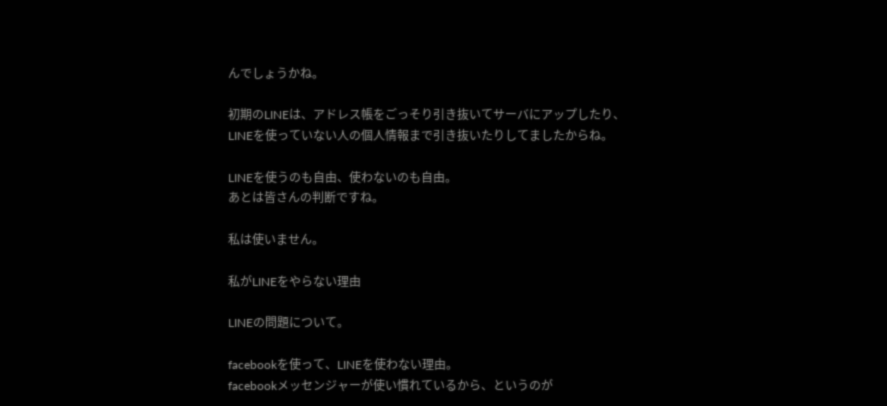んでしょうかね。

初期のLINEは、アドレス帳をごっそり引き抜いてサーバにアップしたり、
LINEを使っていない人の個人情報まで引き抜いたりしてましたからね。

LINEを使うのも自由、使わないのも自由。
あとは皆さんの判断ですね。

私は使いません。

私がLINEをやらない理由

LINEの問題について。

facebookを使って、LINEを使わない理由。
facebookメッセンジャーが使い慣れているから、というのが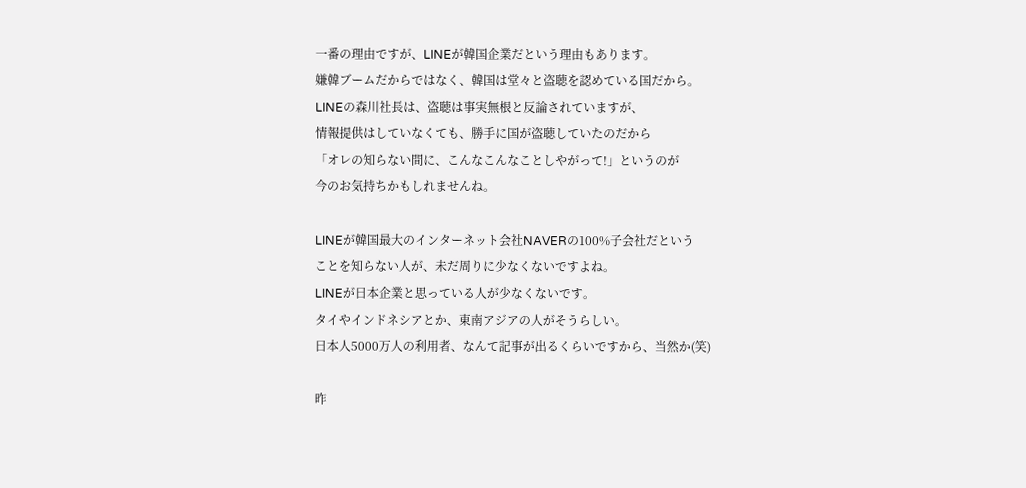一番の理由ですが、LINEが韓国企業だという理由もあります。
嫌韓ブームだからではなく、韓国は堂々と盗聴を認めている国だから。
LINEの森川社長は、盗聴は事実無根と反論されていますが、
情報提供はしていなくても、勝手に国が盗聴していたのだから
「オレの知らない間に、こんなこんなことしやがって!」というのが
今のお気持ちかもしれませんね。

LINEが韓国最大のインターネット会社NAVERの100%子会社だという
ことを知らない人が、未だ周りに少なくないですよね。
LINEが日本企業と思っている人が少なくないです。
タイやインドネシアとか、東南アジアの人がそうらしい。
日本人5000万人の利用者、なんて記事が出るくらいですから、当然か(笑)

昨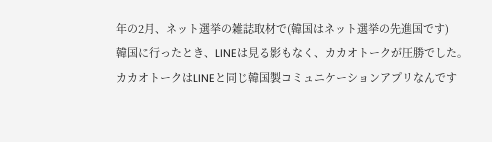年の2月、ネット選挙の雑誌取材で(韓国はネット選挙の先進国です)
韓国に行ったとき、LINEは見る影もなく、カカオトークが圧勝でした。
カカオトークはLINEと同じ韓国製コミュニケーションアプリなんです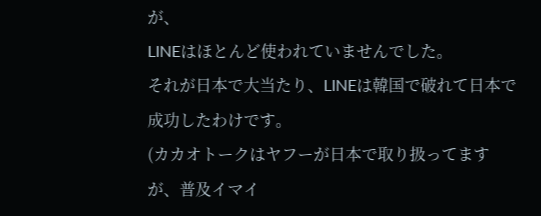が、
LINEはほとんど使われていませんでした。
それが日本で大当たり、LINEは韓国で破れて日本で成功したわけです。
(カカオトークはヤフーが日本で取り扱ってますが、普及イマイ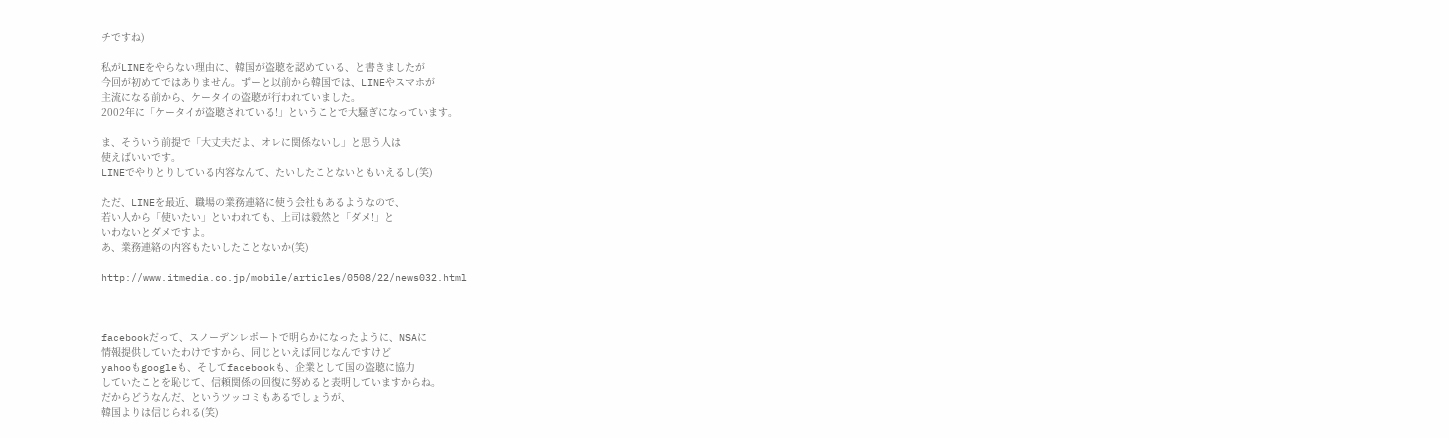チですね)

私がLINEをやらない理由に、韓国が盗聴を認めている、と書きましたが
今回が初めてではありません。ずーと以前から韓国では、LINEやスマホが
主流になる前から、ケータイの盗聴が行われていました。
2002年に「ケータイが盗聴されている!」ということで大騒ぎになっています。

ま、そういう前提で「大丈夫だよ、オレに関係ないし」と思う人は
使えばいいです。
LINEでやりとりしている内容なんて、たいしたことないともいえるし(笑)

ただ、LINEを最近、職場の業務連絡に使う会社もあるようなので、
若い人から「使いたい」といわれても、上司は毅然と「ダメ!」と
いわないとダメですよ。
あ、業務連絡の内容もたいしたことないか(笑)

http://www.itmedia.co.jp/mobile/articles/0508/22/news032.html



facebookだって、スノーデンレポートで明らかになったように、NSAに
情報提供していたわけですから、同じといえば同じなんですけど
yahooもgoogleも、そしてfacebookも、企業として国の盗聴に協力
していたことを恥じて、信頼関係の回復に努めると表明していますからね。
だからどうなんだ、というツッコミもあるでしょうが、
韓国よりは信じられる(笑)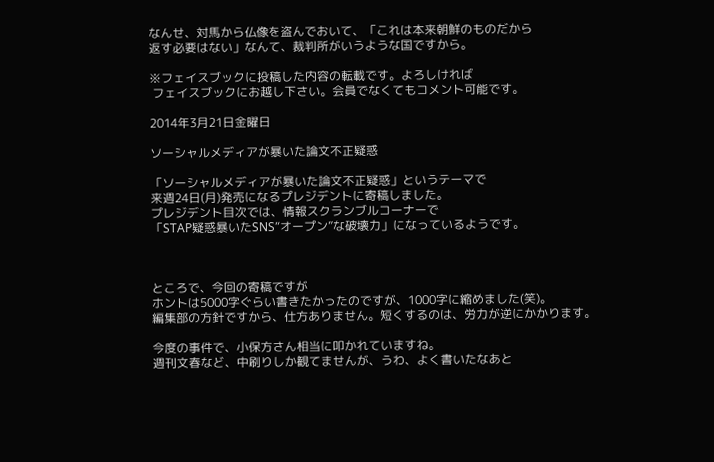なんせ、対馬から仏像を盗んでおいて、「これは本来朝鮮のものだから
返す必要はない」なんて、裁判所がいうような国ですから。

※フェイスブックに投稿した内容の転載です。よろしければ
 フェイスブックにお越し下さい。会員でなくてもコメント可能です。

2014年3月21日金曜日

ソーシャルメディアが暴いた論文不正疑惑

「ソーシャルメディアが暴いた論文不正疑惑」というテーマで
来週24日(月)発売になるプレジデントに寄稿しました。
プレジデント目次では、情報スクランブルコーナーで
「STAP疑惑暴いたSNS“オープン”な破壊力」になっているようです。



ところで、今回の寄稿ですが
ホントは5000字ぐらい書きたかったのですが、1000字に縮めました(笑)。
編集部の方針ですから、仕方ありません。短くするのは、労力が逆にかかります。

今度の事件で、小保方さん相当に叩かれていますね。
週刊文春など、中刷りしか観てませんが、うわ、よく書いたなあと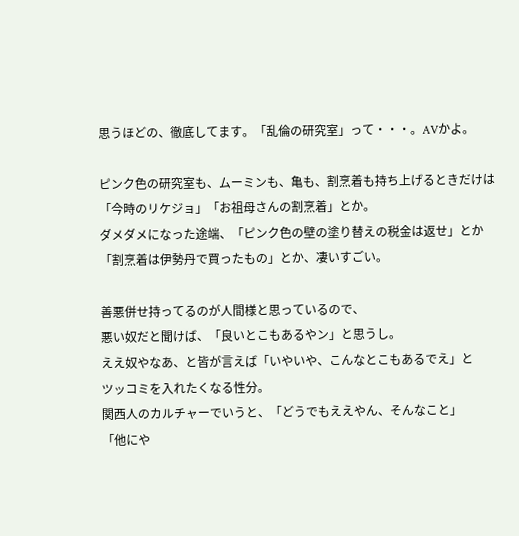思うほどの、徹底してます。「乱倫の研究室」って・・・。AVかよ。

ピンク色の研究室も、ムーミンも、亀も、割烹着も持ち上げるときだけは
「今時のリケジョ」「お祖母さんの割烹着」とか。
ダメダメになった途端、「ピンク色の壁の塗り替えの税金は返せ」とか
「割烹着は伊勢丹で買ったもの」とか、凄いすごい。

善悪併せ持ってるのが人間様と思っているので、
悪い奴だと聞けば、「良いとこもあるやン」と思うし。
ええ奴やなあ、と皆が言えば「いやいや、こんなとこもあるでえ」と
ツッコミを入れたくなる性分。
関西人のカルチャーでいうと、「どうでもええやん、そんなこと」
「他にや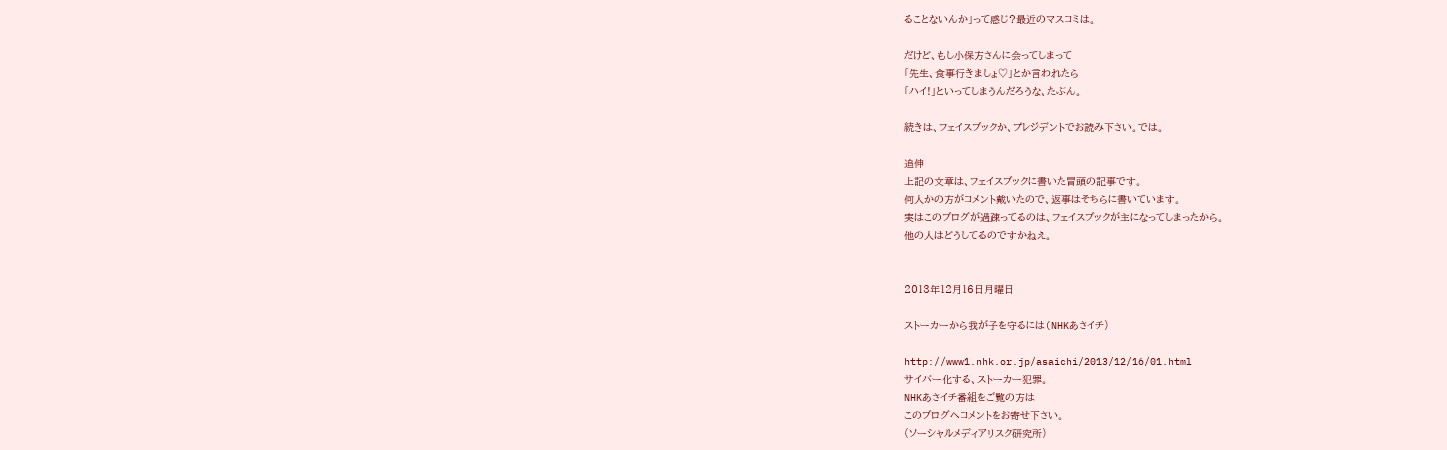ることないんか」って感じ?最近のマスコミは。

だけど、もし小保方さんに会ってしまって
「先生、食事行きましょ♡」とか言われたら
「ハイ!」といってしまうんだろうな、たぶん。

続きは、フェイスブックか、プレジデントでお読み下さい。では。

追伸
上記の文章は、フェイスブックに書いた冒頭の記事です。
何人かの方がコメント戴いたので、返事はそちらに書いています。
実はこのブログが過疎ってるのは、フェイスブックが主になってしまったから。
他の人はどうしてるのですかねえ。


2013年12月16日月曜日

ストーカーから我が子を守るには(NHKあさイチ)

http://www1.nhk.or.jp/asaichi/2013/12/16/01.html
サイバー化する、ストーカー犯罪。
NHKあさイチ番組をご覧の方は
このブログへコメントをお寄せ下さい。
(ソーシャルメディアリスク研究所)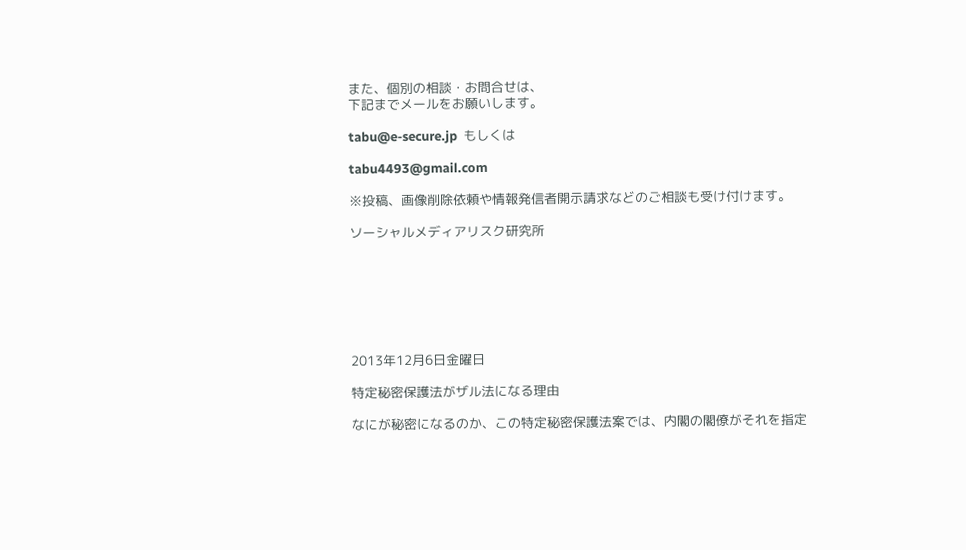また、個別の相談・お問合せは、
下記までメールをお願いします。

tabu@e-secure.jp  もしくは

tabu4493@gmail.com

※投稿、画像削除依頼や情報発信者開示請求などのご相談も受け付けます。

ソーシャルメディアリスク研究所







2013年12月6日金曜日

特定秘密保護法がザル法になる理由

なにが秘密になるのか、この特定秘密保護法案では、内閣の閣僚がそれを指定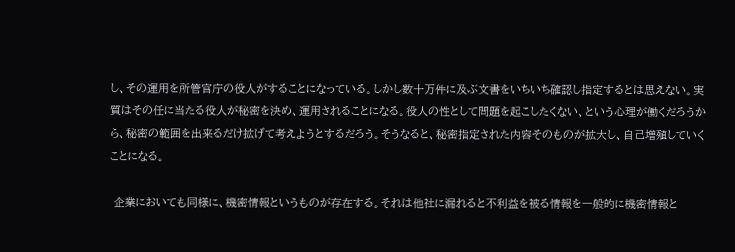し、その運用を所管官庁の役人がすることになっている。しかし数十万件に及ぶ文書をいちいち確認し指定するとは思えない。実質はその任に当たる役人が秘密を決め、運用されることになる。役人の性として問題を起こしたくない、という心理が働くだろうから、秘密の範囲を出来るだけ拡げて考えようとするだろう。そうなると、秘密指定された内容そのものが拡大し、自己増殖していくことになる。

 企業においても同様に、機密情報というものが存在する。それは他社に漏れると不利益を被る情報を一般的に機密情報と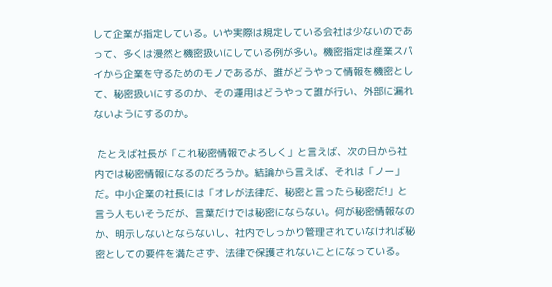して企業が指定している。いや実際は規定している会社は少ないのであって、多くは漫然と機密扱いにしている例が多い。機密指定は産業スパイから企業を守るためのモノであるが、誰がどうやって情報を機密として、秘密扱いにするのか、その運用はどうやって誰が行い、外部に漏れないようにするのか。

 たとえば社長が「これ秘密情報でよろしく」と言えば、次の日から社内では秘密情報になるのだろうか。結論から言えば、それは「ノー」だ。中小企業の社長には「オレが法律だ、秘密と言ったら秘密だ!」と言う人もいそうだが、言葉だけでは秘密にならない。何が秘密情報なのか、明示しないとならないし、社内でしっかり管理されていなければ秘密としての要件を満たさず、法律で保護されないことになっている。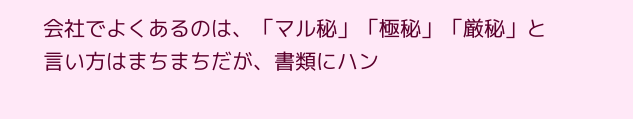会社でよくあるのは、「マル秘」「極秘」「厳秘」と言い方はまちまちだが、書類にハン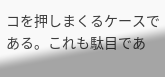コを押しまくるケースである。これも駄目であ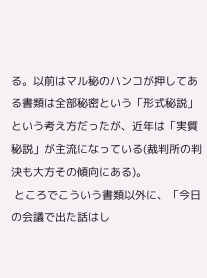る。以前はマル秘のハンコが押してある書類は全部秘密という「形式秘説」という考え方だったが、近年は「実質秘説」が主流になっている(裁判所の判決も大方その傾向にある)。
 ところでこういう書類以外に、「今日の会議で出た話はし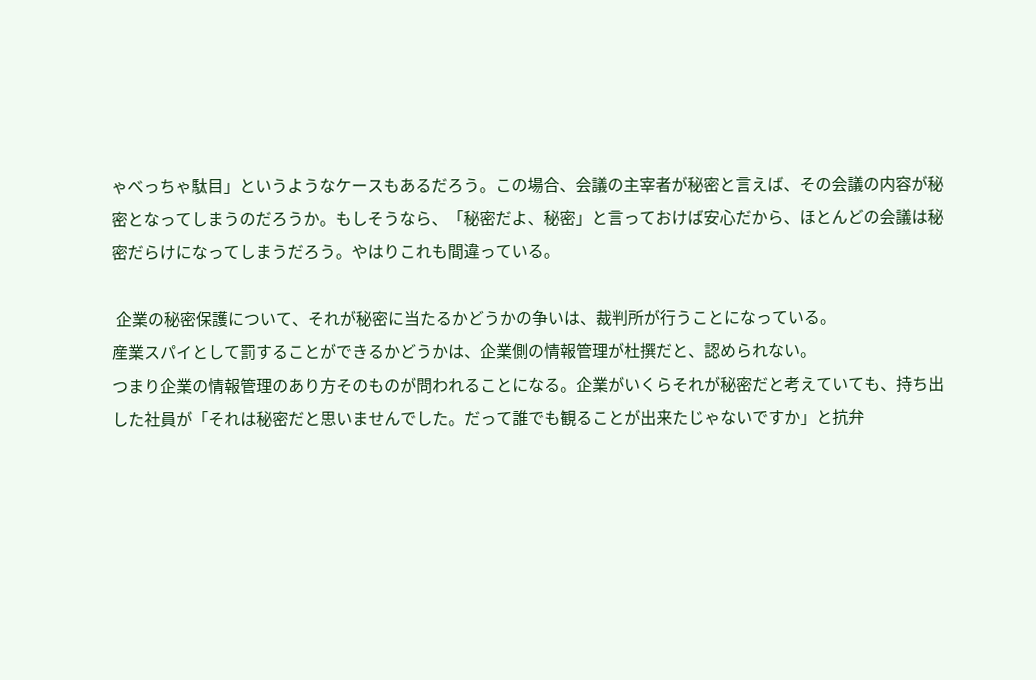ゃべっちゃ駄目」というようなケースもあるだろう。この場合、会議の主宰者が秘密と言えば、その会議の内容が秘密となってしまうのだろうか。もしそうなら、「秘密だよ、秘密」と言っておけば安心だから、ほとんどの会議は秘密だらけになってしまうだろう。やはりこれも間違っている。

 企業の秘密保護について、それが秘密に当たるかどうかの争いは、裁判所が行うことになっている。
産業スパイとして罰することができるかどうかは、企業側の情報管理が杜撰だと、認められない。
つまり企業の情報管理のあり方そのものが問われることになる。企業がいくらそれが秘密だと考えていても、持ち出した社員が「それは秘密だと思いませんでした。だって誰でも観ることが出来たじゃないですか」と抗弁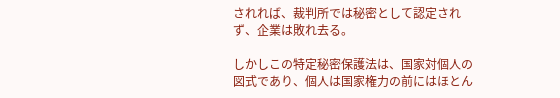されれば、裁判所では秘密として認定されず、企業は敗れ去る。

しかしこの特定秘密保護法は、国家対個人の図式であり、個人は国家権力の前にはほとん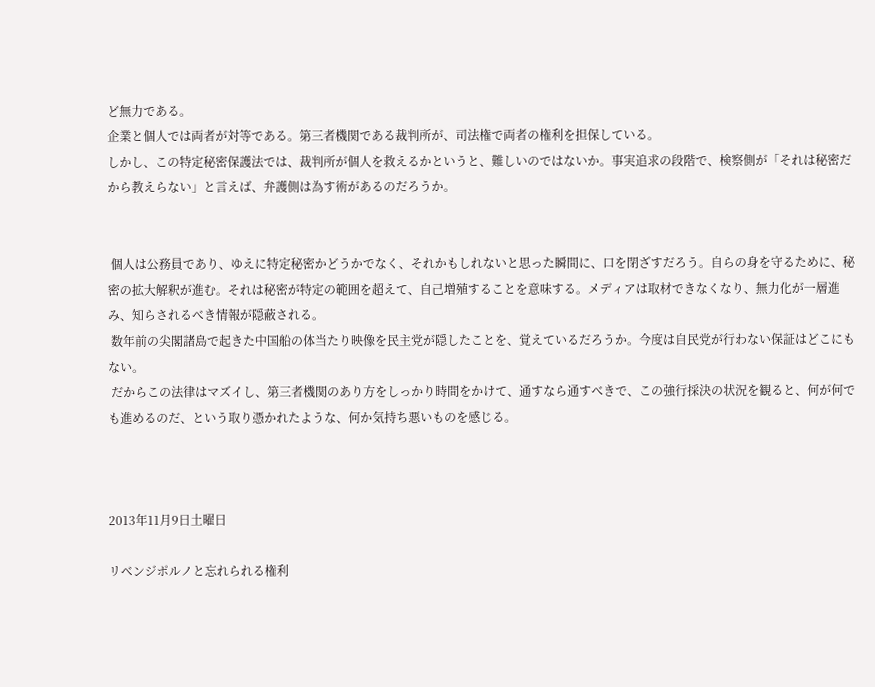ど無力である。
企業と個人では両者が対等である。第三者機関である裁判所が、司法権で両者の権利を担保している。
しかし、この特定秘密保護法では、裁判所が個人を救えるかというと、難しいのではないか。事実追求の段階で、検察側が「それは秘密だから教えらない」と言えば、弁護側は為す術があるのだろうか。


 個人は公務員であり、ゆえに特定秘密かどうかでなく、それかもしれないと思った瞬間に、口を閉ざすだろう。自らの身を守るために、秘密の拡大解釈が進む。それは秘密が特定の範囲を超えて、自己増殖することを意味する。メディアは取材できなくなり、無力化が一層進み、知らされるべき情報が隠蔽される。
 数年前の尖閣諸島で起きた中国船の体当たり映像を民主党が隠したことを、覚えているだろうか。今度は自民党が行わない保証はどこにもない。
 だからこの法律はマズイし、第三者機関のあり方をしっかり時間をかけて、通すなら通すべきで、この強行採決の状況を観ると、何が何でも進めるのだ、という取り憑かれたような、何か気持ち悪いものを感じる。



2013年11月9日土曜日

リベンジポルノと忘れられる権利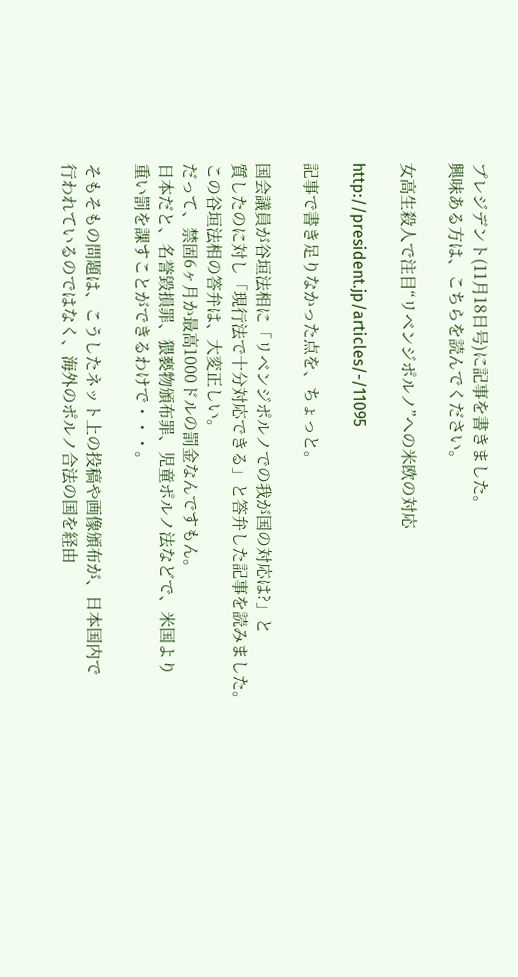プレジデント(11月18日号)に記事を書きました。
興味ある方は、こちらを読んでください。

女高生殺人で注目“リベンジポルノ”への米欧の対応

http://president.jp/articles/-/11095

記事で書き足りなかった点を、ちょっと。

国会議員が谷垣法相に「リベンジポルノでの我が国の対応は?」と
質したのに対し「現行法で十分対応できる」と答弁した記事を読みました。
この谷垣法相の答弁は、大変正しい。
だって、禁固6ヶ月か最高1000ドルの罰金なんですもん。
日本だと、名誉毀損罪、猥褻物頒布罪、児童ポルノ法などで、米国より
重い罰を課すことができるわけで・・・。

そもそもの問題は、こうしたネット上の投稿や画像頒布が、日本国内で
行われているのではなく、海外のポルノ合法の国を経由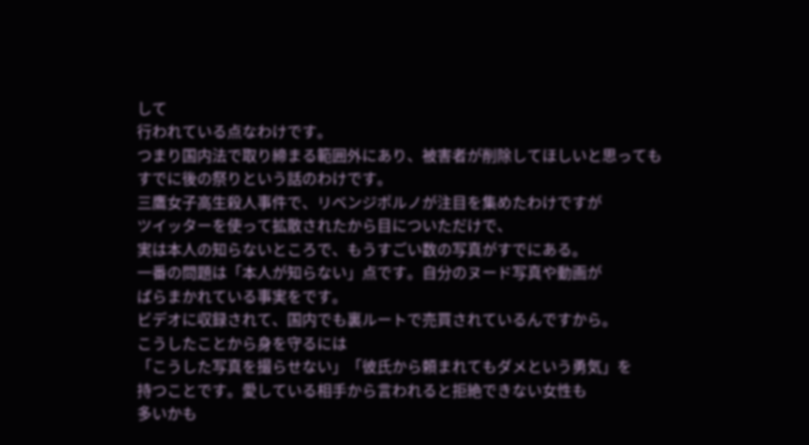して
行われている点なわけです。
つまり国内法で取り締まる範囲外にあり、被害者が削除してほしいと思っても
すでに後の祭りという話のわけです。
三鷹女子高生殺人事件で、リベンジポルノが注目を集めたわけですが
ツイッターを使って拡散されたから目についただけで、
実は本人の知らないところで、もうすごい数の写真がすでにある。
一番の問題は「本人が知らない」点です。自分のヌード写真や動画が
ばらまかれている事実をです。
ビデオに収録されて、国内でも裏ルートで売買されているんですから。
こうしたことから身を守るには
「こうした写真を撮らせない」「彼氏から頼まれてもダメという勇気」を
持つことです。愛している相手から言われると拒絶できない女性も
多いかも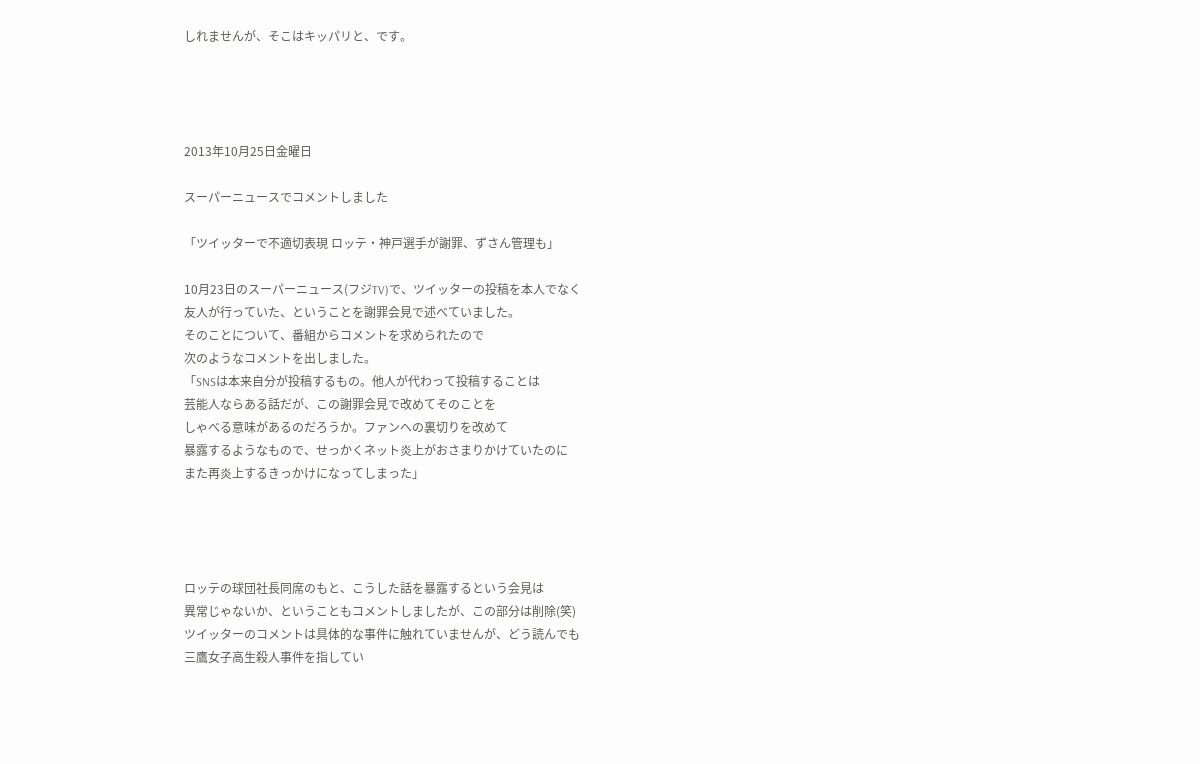しれませんが、そこはキッパリと、です。




2013年10月25日金曜日

スーパーニュースでコメントしました

「ツイッターで不適切表現 ロッテ・神戸選手が謝罪、ずさん管理も」

10月23日のスーパーニュース(フジTV)で、ツイッターの投稿を本人でなく
友人が行っていた、ということを謝罪会見で述べていました。
そのことについて、番組からコメントを求められたので
次のようなコメントを出しました。
「SNSは本来自分が投稿するもの。他人が代わって投稿することは
芸能人ならある話だが、この謝罪会見で改めてそのことを
しゃべる意味があるのだろうか。ファンへの裏切りを改めて
暴露するようなもので、せっかくネット炎上がおさまりかけていたのに
また再炎上するきっかけになってしまった」




ロッテの球団社長同席のもと、こうした話を暴露するという会見は
異常じゃないか、ということもコメントしましたが、この部分は削除(笑)
ツイッターのコメントは具体的な事件に触れていませんが、どう読んでも
三鷹女子高生殺人事件を指してい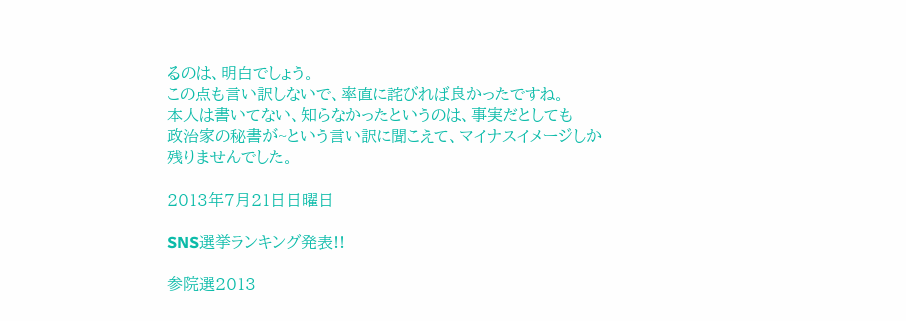るのは、明白でしょう。
この点も言い訳しないで、率直に詫びれば良かったですね。
本人は書いてない、知らなかったというのは、事実だとしても
政治家の秘書が~という言い訳に聞こえて、マイナスイメージしか
残りませんでした。

2013年7月21日日曜日

SNS選挙ランキング発表!!

参院選2013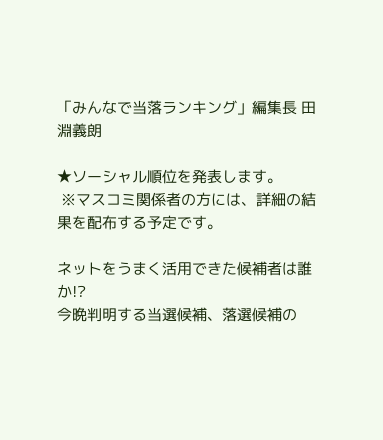「みんなで当落ランキング」編集長 田淵義朗

★ソーシャル順位を発表します。
 ※マスコミ関係者の方には、詳細の結果を配布する予定です。

ネットをうまく活用できた候補者は誰か!?
今晩判明する当選候補、落選候補の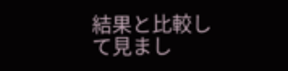結果と比較して見まし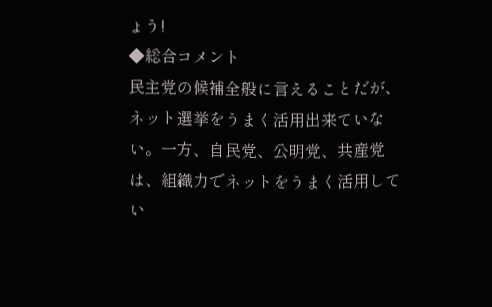ょう!
◆総合コメント
民主党の候補全般に言えることだが、ネット選挙をうまく活用出来ていない。一方、自民党、公明党、共産党は、組織力でネットをうまく活用してい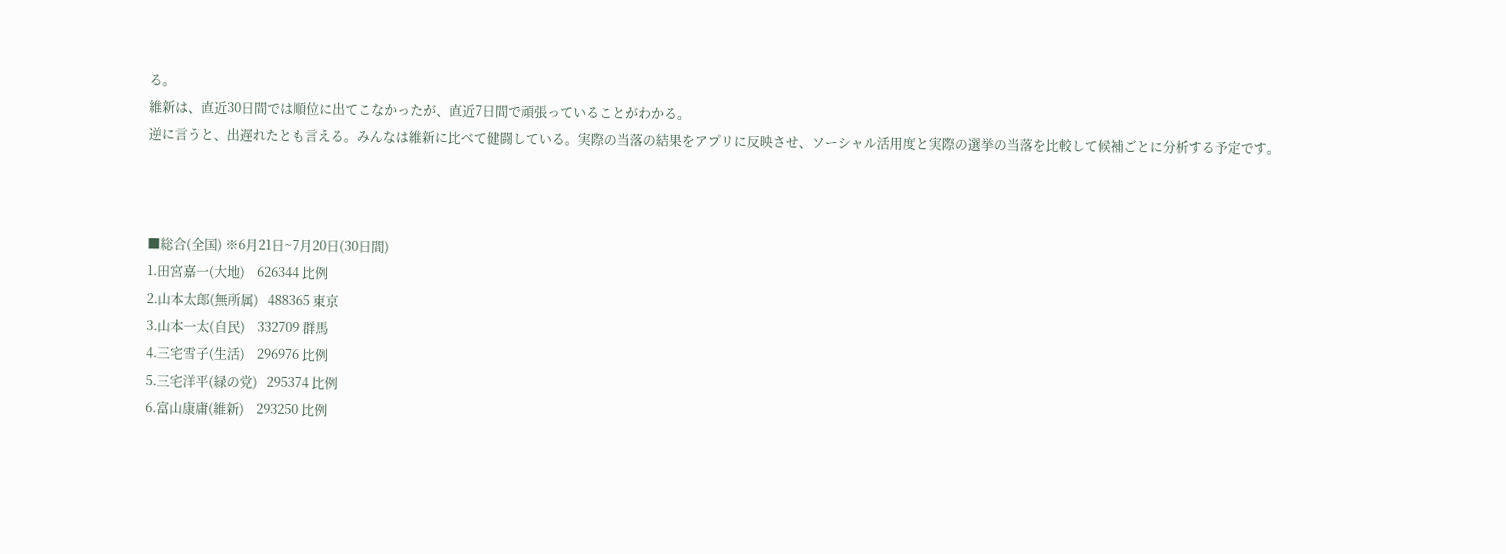る。
維新は、直近30日間では順位に出てこなかったが、直近7日間で頑張っていることがわかる。
逆に言うと、出遅れたとも言える。みんなは維新に比べて健闘している。実際の当落の結果をアプリに反映させ、ソーシャル活用度と実際の選挙の当落を比較して候補ごとに分析する予定です。



■総合(全国) ※6月21日~7月20日(30日間)
1.田宮嘉一(大地)    626344 比例
2.山本太郎(無所属)   488365 東京
3.山本一太(自民)    332709 群馬
4.三宅雪子(生活)    296976 比例
5.三宅洋平(緑の党)   295374 比例
6.富山康庸(維新)    293250 比例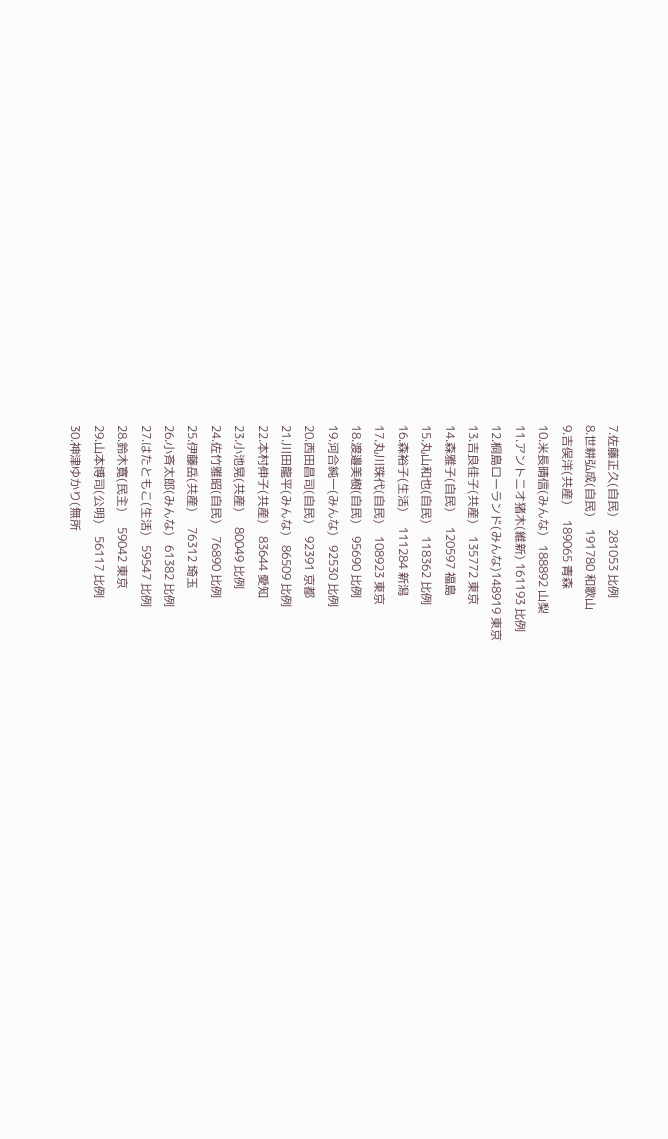7.佐藤正久(自民)    281053 比例
8.世耕弘成(自民)    191780 和歌山
9.吉俣洋(共産)     189065 青森
10.米長晴信(みんな)   188892 山梨
11.アントニオ猪木(維新) 161193 比例
12.桐島ローランド(みんな)148919 東京
13.吉良佳子(共産)    135772 東京
14.森雅子(自民)     120597 福島
15.丸山和也(自民)    118362 比例
16.森裕子(生活)     111284 新潟
17.丸川珠代(自民)    108923 東京
18.渡邉美樹(自民)    95690 比例
19.河合純一(みんな)   92530 比例
20.西田昌司(自民)    92391 京都
21.川田龍平(みんな)   86509 比例
22.本村伸子(共産)    83644 愛知
23.小池晃(共産)     80049 比例
24.佐竹雅昭(自民)    76890 比例
25.伊藤岳(共産)     76312 埼玉
26.小斉太郎(みんな)   61382 比例
27.はたともこ(生活)   59547 比例
28.鈴木寛(民主)     59042 東京
29.山本博司(公明)    56117 比例
30.神津ゆかり(無所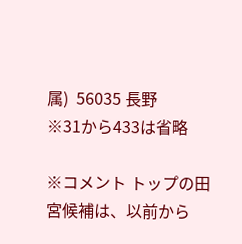属)  56035 長野
※31から433は省略

※コメント トップの田宮候補は、以前から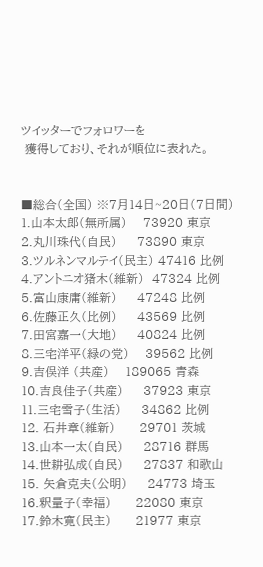ツイッターでフォロワーを
 獲得しており、それが順位に表れた。


■総合(全国) ※7月14日~20日(7日間)
1.山本太郎(無所属)    73920 東京
2.丸川珠代(自民)     73890 東京
3.ツルネンマルテイ(民主) 47416 比例
4.アントニオ猪木(維新)  47324 比例
5.富山康庸(維新)     47248 比例
6.佐藤正久(比例)     43569 比例
7.田宮嘉一(大地)     40824 比例
8.三宅洋平(緑の党)    39562 比例
9.吉俣洋 (共産)    189065 青森
10.吉良佳子(共産)     37923 東京
11.三宅雪子(生活)     34862 比例
12. 石井章(維新)      29701 茨城
13.山本一太(自民)     28716 群馬
14.世耕弘成(自民)     27837 和歌山
15. 矢倉克夫(公明)     24773 埼玉
16.釈量子(幸福)      22080 東京
17.鈴木寛(民主)      21977 東京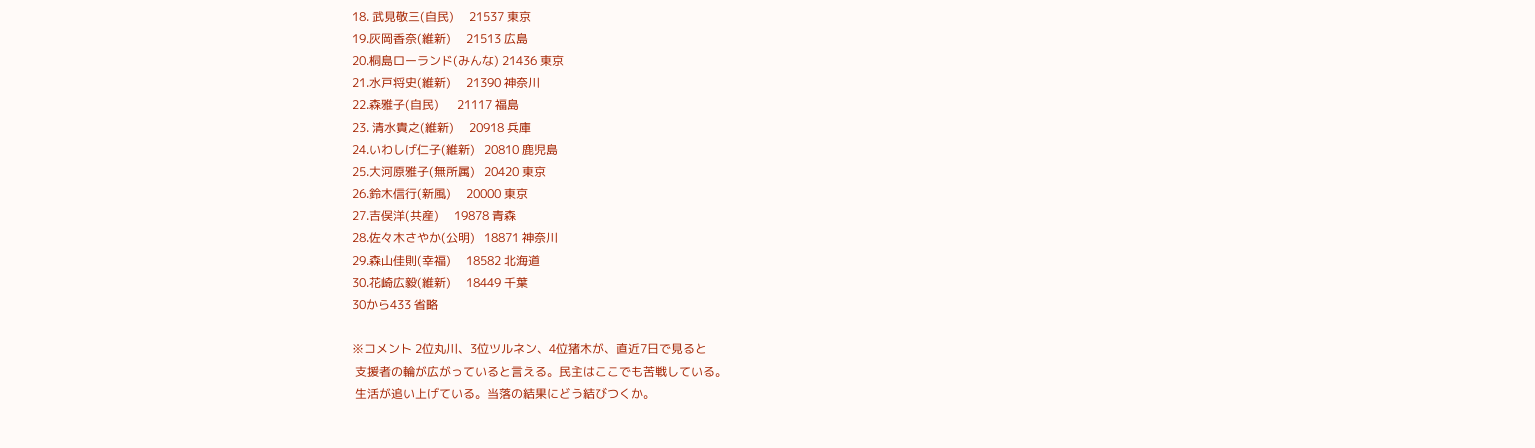18. 武見敬三(自民)     21537 東京
19.灰岡香奈(維新)     21513 広島
20.桐島ローランド(みんな) 21436 東京
21.水戸将史(維新)     21390 神奈川
22.森雅子(自民)      21117 福島
23. 清水貴之(維新)     20918 兵庫
24.いわしげ仁子(維新)   20810 鹿児島
25.大河原雅子(無所属)   20420 東京
26.鈴木信行(新風)     20000 東京
27.吉俣洋(共産)     19878 青森
28.佐々木さやか(公明)   18871 神奈川
29.森山佳則(幸福)     18582 北海道
30.花崎広毅(維新)     18449 千葉
30から433 省略

※コメント 2位丸川、3位ツルネン、4位猪木が、直近7日で見ると
 支援者の輪が広がっていると言える。民主はここでも苦戦している。
 生活が追い上げている。当落の結果にどう結びつくか。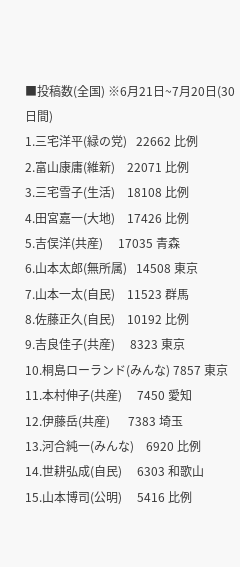■投稿数(全国) ※6月21日~7月20日(30日間)
1.三宅洋平(緑の党)   22662 比例
2.富山康庸(維新)    22071 比例
3.三宅雪子(生活)    18108 比例
4.田宮嘉一(大地)    17426 比例
5.吉俣洋(共産)     17035 青森
6.山本太郎(無所属)   14508 東京
7.山本一太(自民)    11523 群馬
8.佐藤正久(自民)    10192 比例
9.吉良佳子(共産)     8323 東京
10.桐島ローランド(みんな) 7857 東京
11.本村伸子(共産)     7450 愛知
12.伊藤岳(共産)      7383 埼玉
13.河合純一(みんな)    6920 比例
14.世耕弘成(自民)     6303 和歌山
15.山本博司(公明)     5416 比例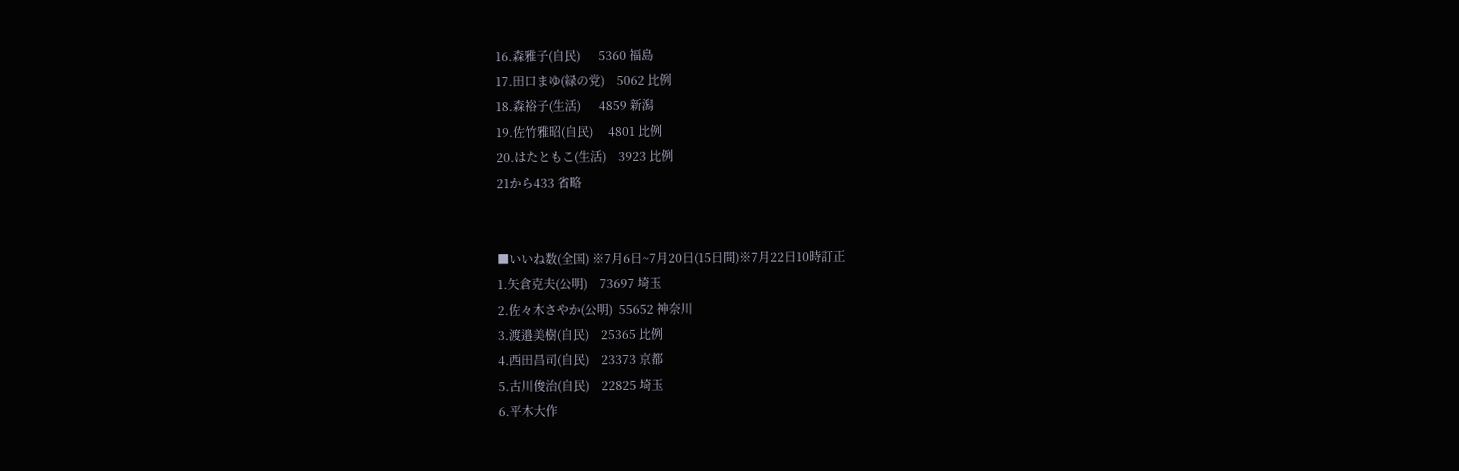16.森雅子(自民)      5360 福島
17.田口まゆ(緑の党)    5062 比例
18.森裕子(生活)      4859 新潟
19.佐竹雅昭(自民)     4801 比例
20.はたともこ(生活)    3923 比例
21から433 省略


■いいね数(全国) ※7月6日~7月20日(15日間)※7月22日10時訂正
1.矢倉克夫(公明)    73697 埼玉
2.佐々木さやか(公明)  55652 神奈川
3.渡邉美樹(自民)    25365 比例
4.西田昌司(自民)    23373 京都
5.古川俊治(自民)    22825 埼玉
6.平木大作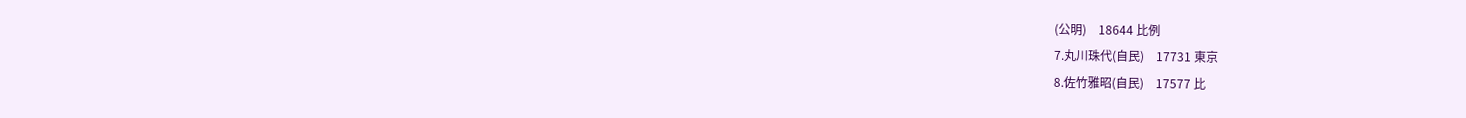(公明)    18644 比例
7.丸川珠代(自民)    17731 東京
8.佐竹雅昭(自民)    17577 比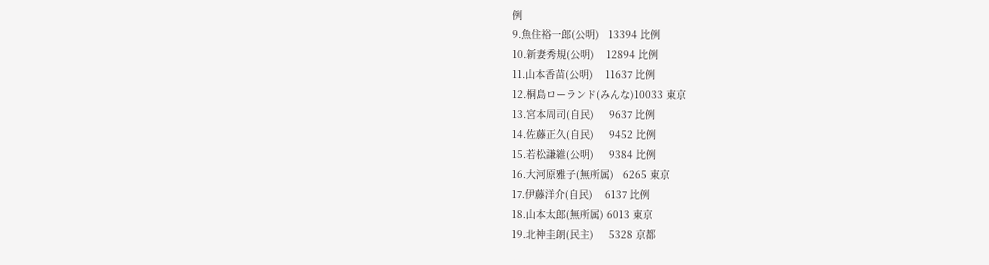例
9.魚住裕一郎(公明)   13394 比例
10.新妻秀規(公明)    12894 比例
11.山本香苗(公明)    11637 比例
12.桐島ローランド(みんな)10033 東京
13.宮本周司(自民)     9637 比例
14.佐藤正久(自民)     9452 比例
15.若松謙維(公明)     9384 比例
16.大河原雅子(無所属)   6265 東京
17.伊藤洋介(自民)    6137 比例
18.山本太郎(無所属) 6013 東京
19.北神圭朗(民主)     5328 京都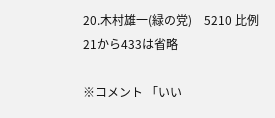20.木村雄一(緑の党)    5210 比例
21から433は省略

※コメント 「いい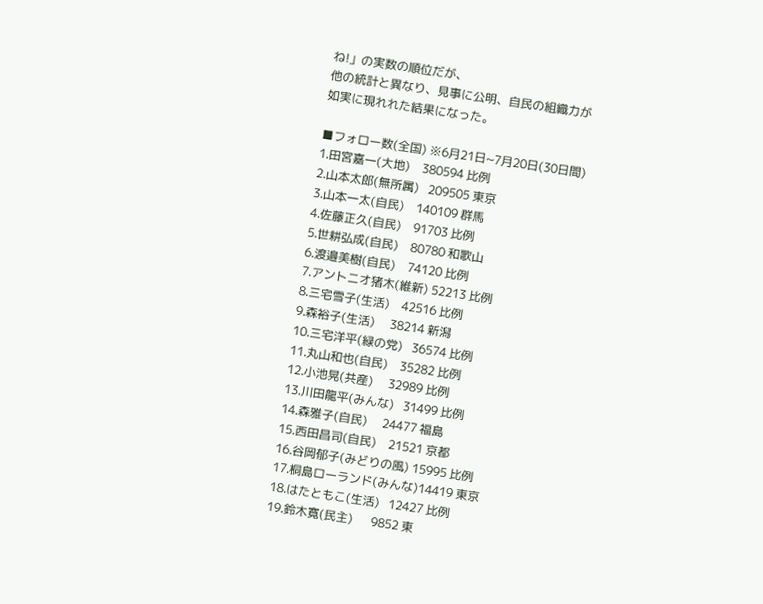ね!」の実数の順位だが、
他の統計と異なり、見事に公明、自民の組織力が
如実に現れれた結果になった。

■フォロー数(全国) ※6月21日~7月20日(30日間)
1.田宮嘉一(大地)    380594 比例
2.山本太郎(無所属)   209505 東京
3.山本一太(自民)    140109 群馬
4.佐藤正久(自民)    91703 比例
5.世耕弘成(自民)    80780 和歌山
6.渡邉美樹(自民)    74120 比例
7.アントニオ猪木(維新) 52213 比例
8.三宅雪子(生活)    42516 比例
9.森裕子(生活)     38214 新潟
10.三宅洋平(緑の党)   36574 比例
11.丸山和也(自民)    35282 比例
12.小池晃(共産)     32989 比例
13.川田龍平(みんな)   31499 比例
14.森雅子(自民)     24477 福島
15.西田昌司(自民)    21521 京都
16.谷岡郁子(みどりの風) 15995 比例
17.桐島ローランド(みんな)14419 東京
18.はたともこ(生活)   12427 比例
19.鈴木寛(民主)      9852 東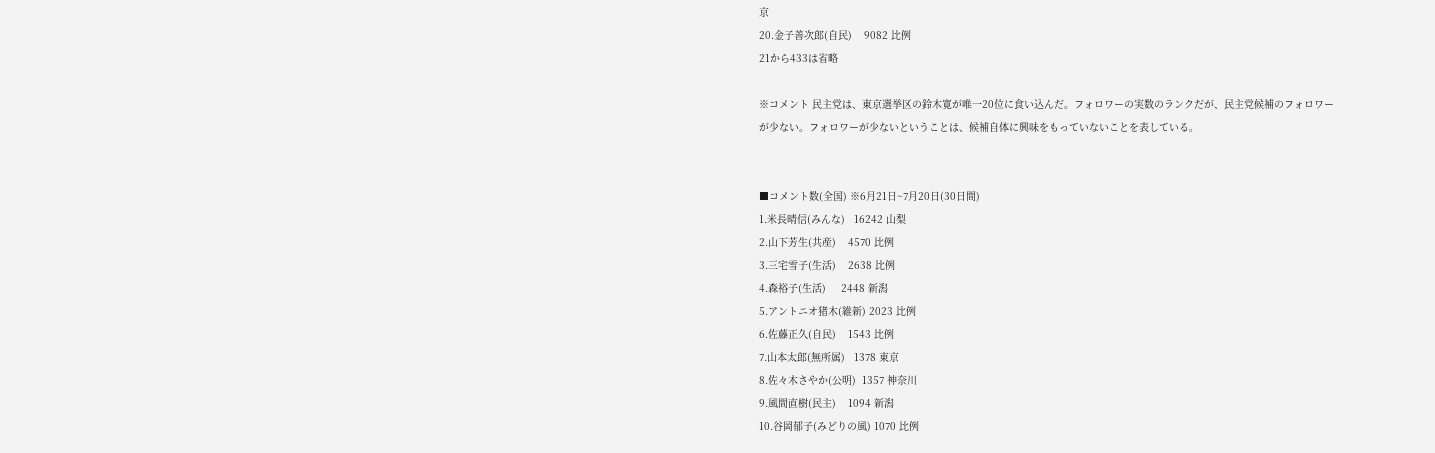京
20.金子善次郎(自民)    9082 比例
21から433は省略

※コメント 民主党は、東京選挙区の鈴木寛が唯一20位に食い込んだ。フォロワーの実数のランクだが、民主党候補のフォロワーが少ない。フォロワーが少ないということは、候補自体に興味をもっていないことを表している。


■コメント数(全国) ※6月21日~7月20日(30日間)
1.米長晴信(みんな)   16242 山梨
2.山下芳生(共産)    4570 比例
3.三宅雪子(生活)    2638 比例
4.森裕子(生活)     2448 新潟
5.アントニオ猪木(維新) 2023 比例
6.佐藤正久(自民)    1543 比例
7.山本太郎(無所属)   1378 東京
8.佐々木さやか(公明)  1357 神奈川
9.風間直樹(民主)    1094 新潟
10.谷岡郁子(みどりの風) 1070 比例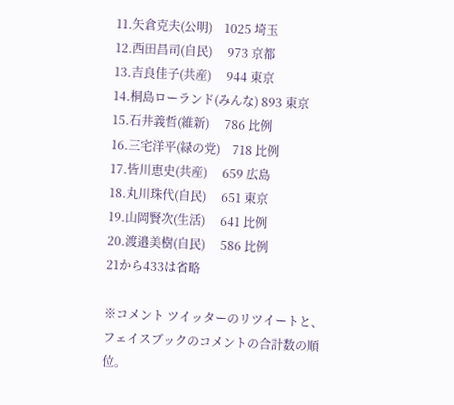11.矢倉克夫(公明)    1025 埼玉
12.西田昌司(自民)     973 京都
13.吉良佳子(共産)     944 東京
14.桐島ローランド(みんな) 893 東京
15.石井義哲(維新)     786 比例
16.三宅洋平(緑の党)    718 比例
17.皆川恵史(共産)     659 広島
18.丸川珠代(自民)     651 東京
19.山岡賢次(生活)     641 比例
20.渡邉美樹(自民)     586 比例
21から433は省略

※コメント ツイッターのリツイートと、フェイスブックのコメントの合計数の順位。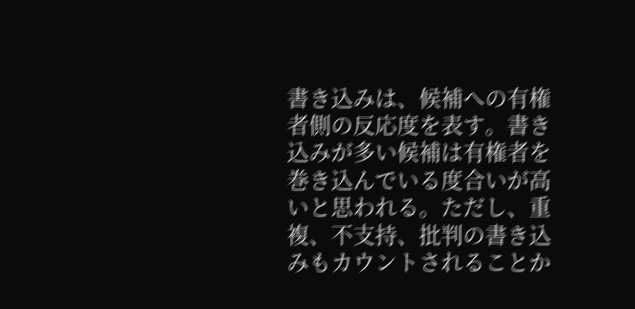書き込みは、候補への有権者側の反応度を表す。書き込みが多い候補は有権者を巻き込んでいる度合いが高いと思われる。ただし、重複、不支持、批判の書き込みもカウントされることか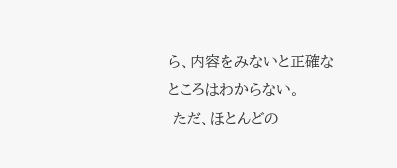ら、内容をみないと正確なところはわからない。
 ただ、ほとんどの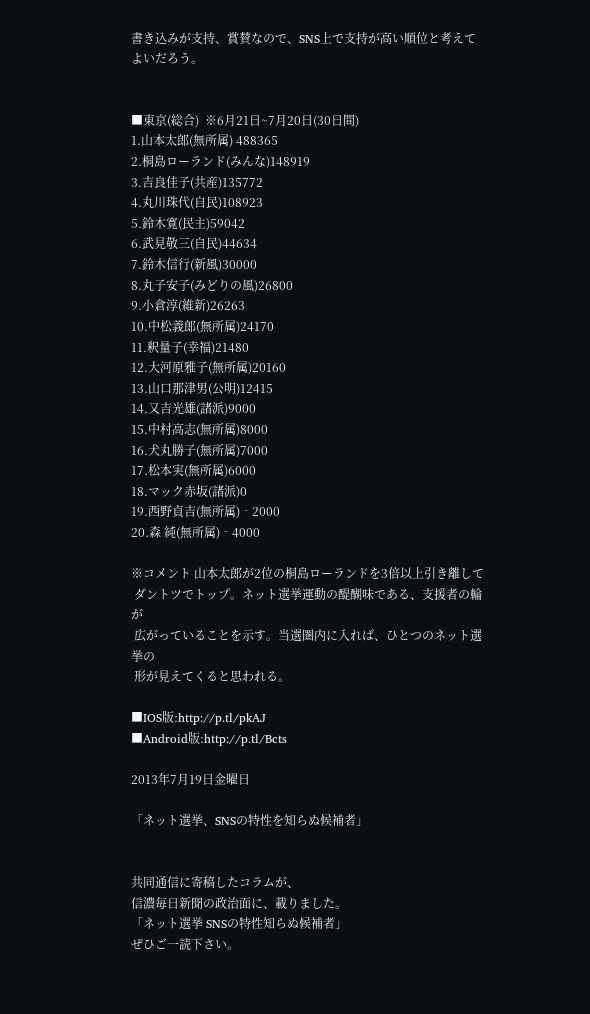書き込みが支持、賞賛なので、SNS上で支持が高い順位と考えてよいだろう。


■東京(総合)  ※6月21日~7月20日(30日間)
1.山本太郎(無所属) 488365
2.桐島ローランド(みんな)148919
3.吉良佳子(共産)135772
4.丸川珠代(自民)108923
5.鈴木寛(民主)59042
6.武見敬三(自民)44634
7.鈴木信行(新風)30000
8.丸子安子(みどりの風)26800
9.小倉淳(維新)26263
10.中松義郎(無所属)24170
11.釈量子(幸福)21480
12.大河原雅子(無所属)20160
13.山口那津男(公明)12415
14.又吉光雄(諸派)9000
15.中村高志(無所属)8000
16.犬丸勝子(無所属)7000
17.松本実(無所属)6000
18.マック赤坂(諸派)0
19.西野貞吉(無所属)‐2000
20.森 純(無所属)‐4000

※コメント 山本太郎が2位の桐島ローランドを3倍以上引き離して
 ダントツでトップ。ネット選挙運動の醍醐味である、支援者の輪が
 広がっていることを示す。当選圏内に入れば、ひとつのネット選挙の
 形が見えてくると思われる。

■IOS版:http://p.tl/pkAJ
■Android版:http://p.tl/Bcts

2013年7月19日金曜日

「ネット選挙、SNSの特性を知らぬ候補者」


共同通信に寄稿したコラムが、
信濃毎日新聞の政治面に、載りました。
「ネット選挙 SNSの特性知らぬ候補者」
ぜひご一読下さい。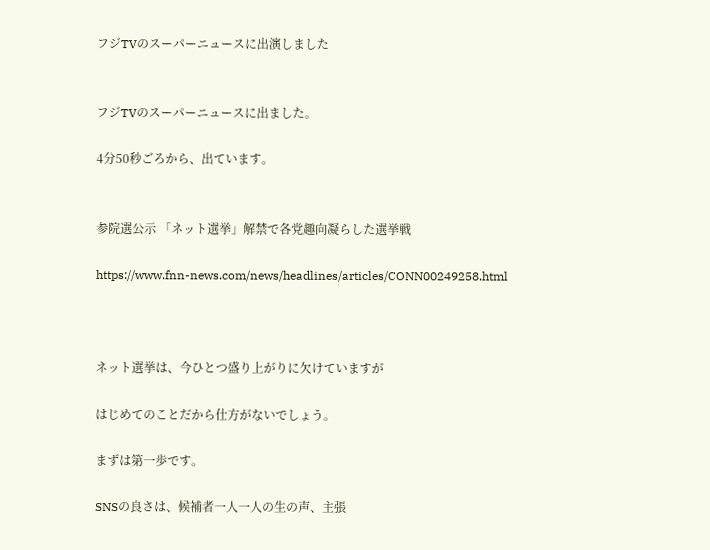フジTVのスーパーニュースに出演しました


フジTVのスーパーニュースに出ました。

4分50秒ごろから、出ています。


参院選公示 「ネット選挙」解禁で各党趣向凝らした選挙戦

https://www.fnn-news.com/news/headlines/articles/CONN00249258.html



ネット選挙は、今ひとつ盛り上がりに欠けていますが

はじめてのことだから仕方がないでしょう。

まずは第一歩です。

SNSの良さは、候補者一人一人の生の声、主張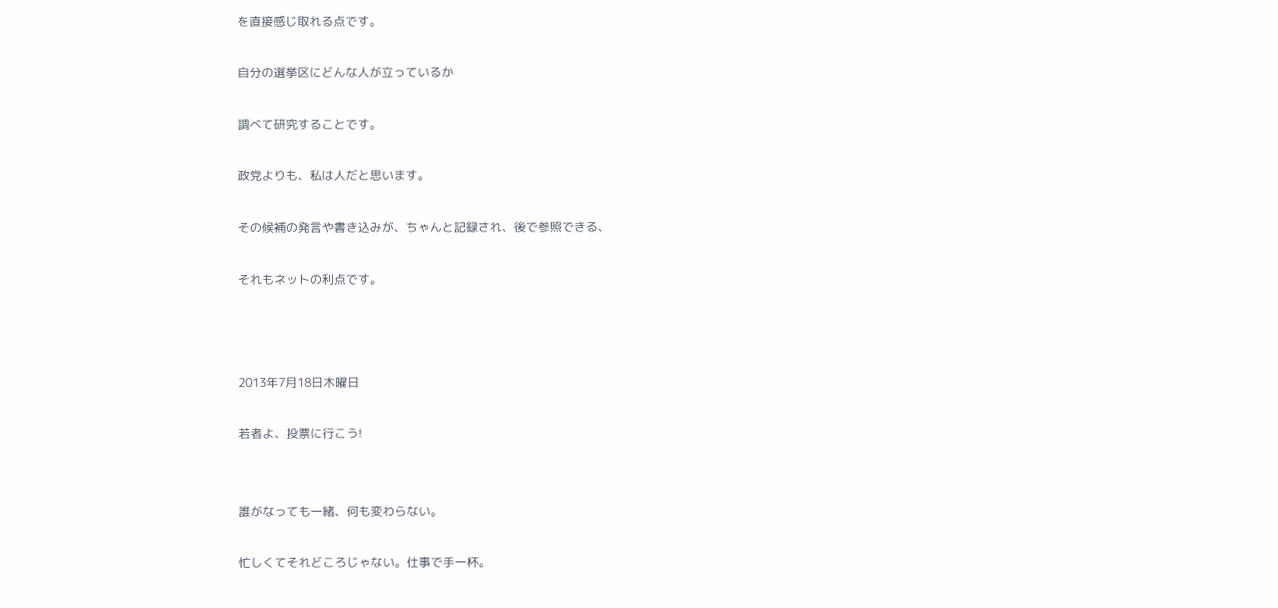を直接感じ取れる点です。

自分の選挙区にどんな人が立っているか

調べて研究することです。

政党よりも、私は人だと思います。

その候補の発言や書き込みが、ちゃんと記録され、後で参照できる、

それもネットの利点です。



2013年7月18日木曜日

若者よ、投票に行こう!


誰がなっても一緒、何も変わらない。

忙しくてそれどころじゃない。仕事で手一杯。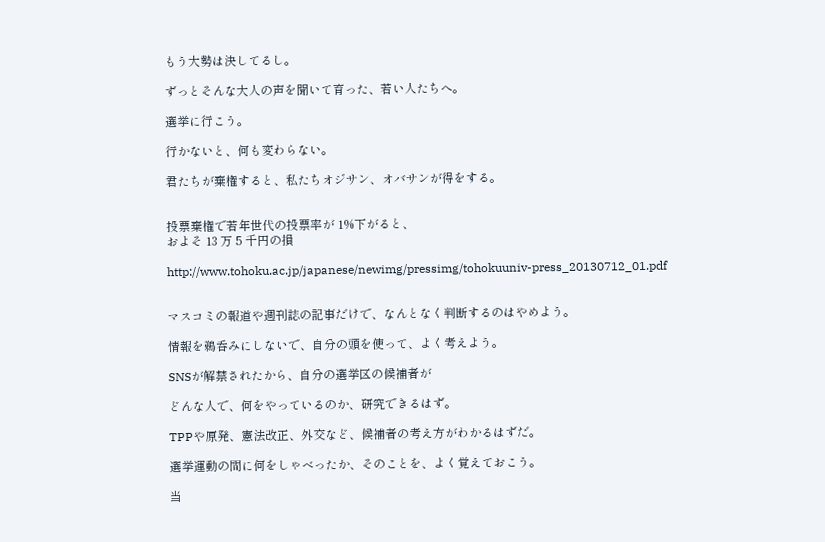もう大勢は決してるし。

ずっとそんな大人の声を聞いて育った、若い人たちへ。

選挙に行こう。

行かないと、何も変わらない。

君たちが棄権すると、私たちオジサン、オバサンが得をする。


投票棄権で若年世代の投票率が 1%下がると、
およそ 13 万 5 千円の損

http://www.tohoku.ac.jp/japanese/newimg/pressimg/tohokuuniv-press_20130712_01.pdf


マスコミの報道や週刊誌の記事だけで、なんとなく判断するのはやめよう。

情報を鵜呑みにしないで、自分の頭を使って、よく考えよう。

SNSが解禁されたから、自分の選挙区の候補者が

どんな人で、何をやっているのか、研究できるはず。

TPPや原発、憲法改正、外交など、候補者の考え方がわかるはずだ。

選挙運動の間に何をしゃべったか、そのことを、よく覚えておこう。

当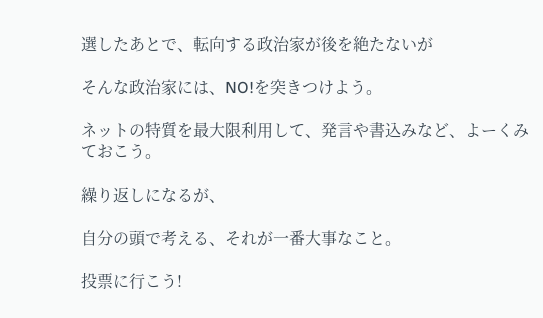選したあとで、転向する政治家が後を絶たないが

そんな政治家には、NO!を突きつけよう。

ネットの特質を最大限利用して、発言や書込みなど、よーくみておこう。

繰り返しになるが、

自分の頭で考える、それが一番大事なこと。

投票に行こう!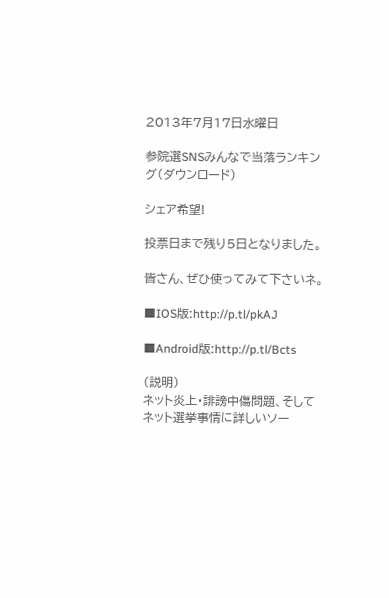2013年7月17日水曜日

参院選SNSみんなで当落ランキング(ダウンロード)

シェア希望!

投票日まで残り5日となりました。

皆さん、ぜひ使ってみて下さいネ。

■IOS版:http://p.tl/pkAJ

■Android版:http://p.tl/Bcts

(説明)
ネット炎上・誹謗中傷問題、そしてネット選挙事情に詳しいソー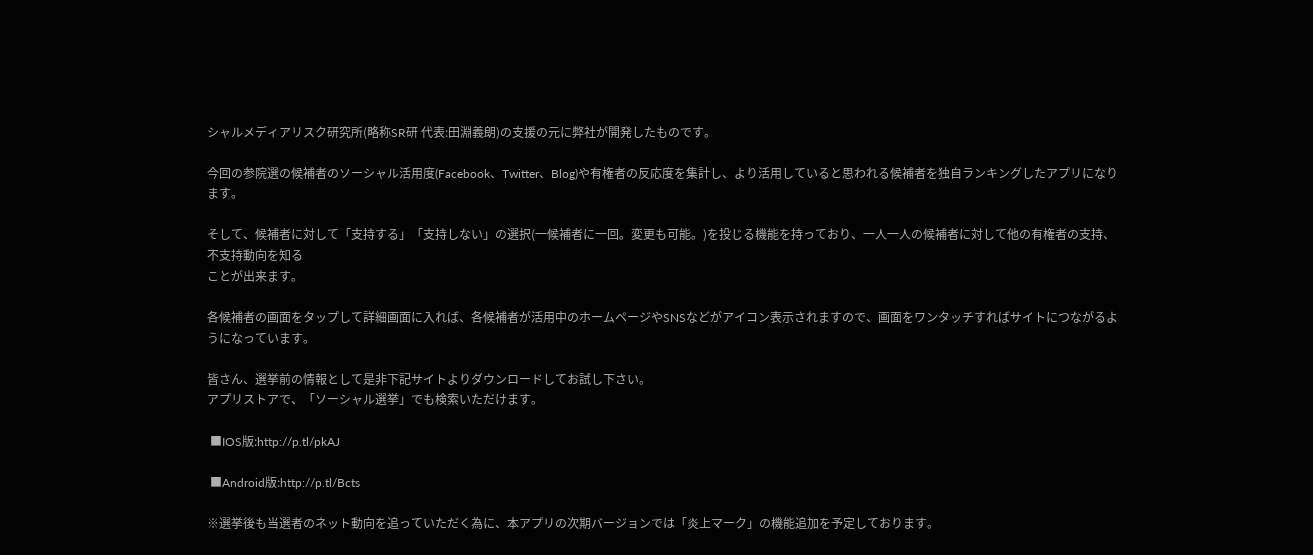シャルメディアリスク研究所(略称SR研 代表:田淵義朗)の支援の元に弊社が開発したものです。

今回の参院選の候補者のソーシャル活用度(Facebook、Twitter、Blog)や有権者の反応度を集計し、より活用していると思われる候補者を独自ランキングしたアプリになります。

そして、候補者に対して「支持する」「支持しない」の選択(一候補者に一回。変更も可能。)を投じる機能を持っており、一人一人の候補者に対して他の有権者の支持、不支持動向を知る
ことが出来ます。

各候補者の画面をタップして詳細画面に入れば、各候補者が活用中のホームページやSNSなどがアイコン表示されますので、画面をワンタッチすればサイトにつながるようになっています。

皆さん、選挙前の情報として是非下記サイトよりダウンロードしてお試し下さい。
アプリストアで、「ソーシャル選挙」でも検索いただけます。

 ■IOS版:http://p.tl/pkAJ

 ■Android版:http://p.tl/Bcts

※選挙後も当選者のネット動向を追っていただく為に、本アプリの次期バージョンでは「炎上マーク」の機能追加を予定しております。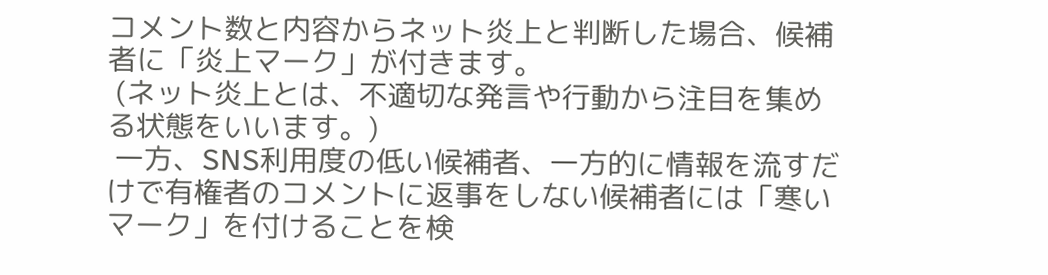コメント数と内容からネット炎上と判断した場合、候補者に「炎上マーク」が付きます。
 (ネット炎上とは、不適切な発言や行動から注目を集める状態をいいます。)
 一方、SNS利用度の低い候補者、一方的に情報を流すだけで有権者のコメントに返事をしない候補者には「寒いマーク」を付けることを検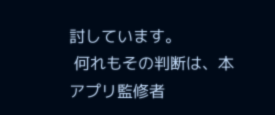討しています。
 何れもその判断は、本アプリ監修者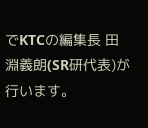でKTCの編集長 田淵義朗(SR研代表)が行います。